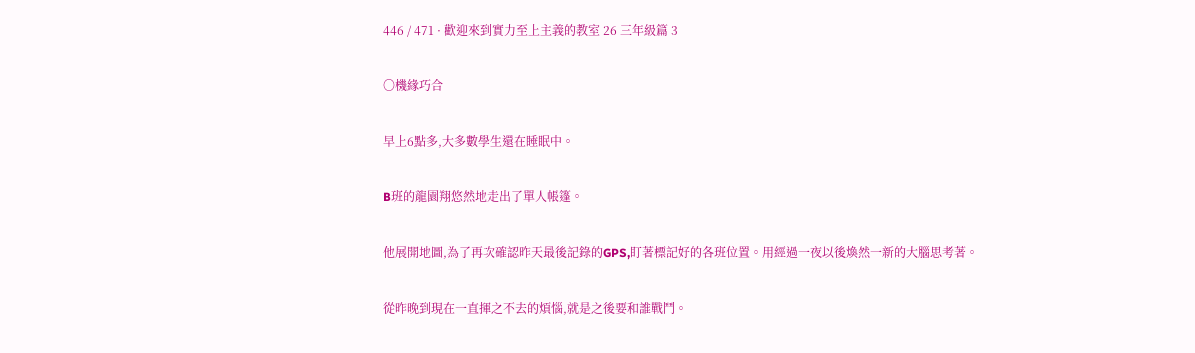446 / 471 · 歡迎來到實力至上主義的教室 26 三年級篇 3

〇機緣巧合

早上6點多,大多數學生還在睡眠中。

B班的龍園翔悠然地走出了單人帳篷。

他展開地圖,為了再次確認昨天最後記錄的GPS,盯著標記好的各班位置。用經過一夜以後煥然一新的大腦思考著。

從昨晚到現在一直揮之不去的煩惱,就是之後要和誰戰鬥。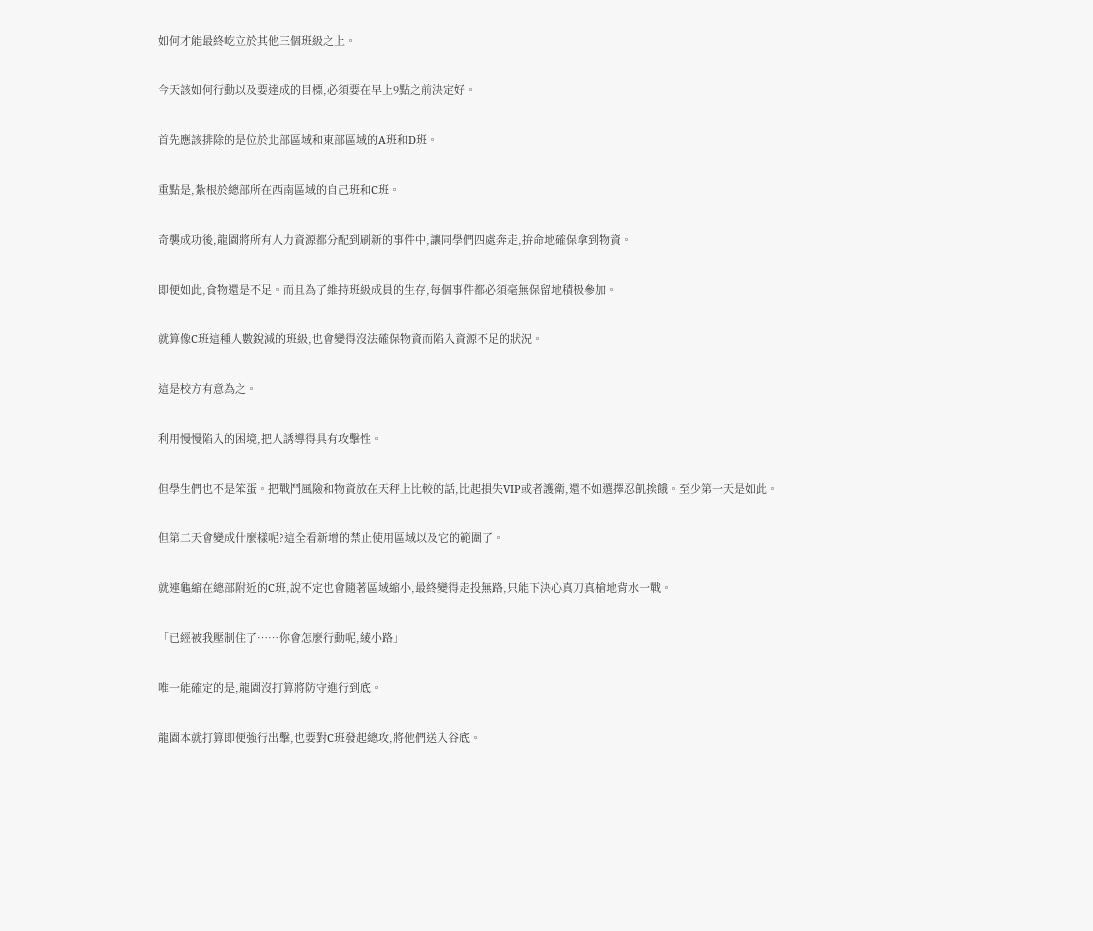如何才能最終屹立於其他三個班級之上。

今天該如何行動以及要達成的目標,必須要在早上9點之前決定好。

首先應該排除的是位於北部區域和東部區域的A班和D班。

重點是,紮根於總部所在西南區域的自己班和C班。

奇襲成功後,龍園將所有人力資源都分配到刷新的事件中,讓同學們四處奔走,拚命地確保拿到物資。

即便如此,食物還是不足。而且為了維持班級成員的生存,每個事件都必須毫無保留地積极參加。

就算像C班這種人數銳減的班級,也會變得沒法確保物資而陷入資源不足的狀況。

這是校方有意為之。

利用慢慢陷入的困境,把人誘導得具有攻擊性。

但學生們也不是笨蛋。把戰鬥風險和物資放在天秤上比較的話,比起損失VIP或者護衛,還不如選擇忍飢挨餓。至少第一天是如此。

但第二天會變成什麼樣呢?這全看新增的禁止使用區域以及它的範圍了。

就連龜縮在總部附近的C班,說不定也會隨著區域縮小,最終變得走投無路,只能下決心真刀真槍地背水一戰。

「已經被我壓制住了……你會怎麼行動呢,綾小路」

唯一能確定的是,龍園沒打算將防守進行到底。

龍園本就打算即便強行出擊,也要對C班發起總攻,將他們送入谷底。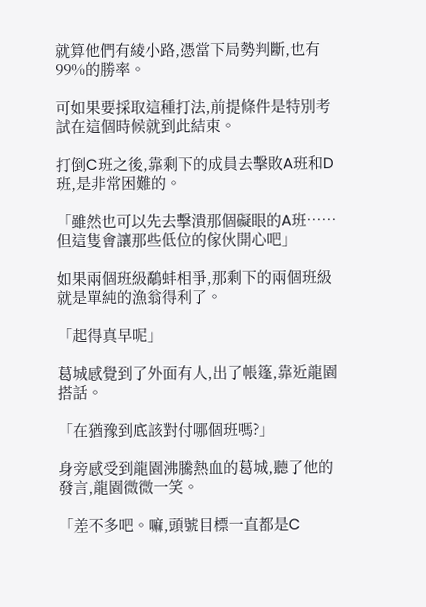就算他們有綾小路,憑當下局勢判斷,也有99%的勝率。

可如果要採取這種打法,前提條件是特別考試在這個時候就到此結束。

打倒C班之後,靠剩下的成員去擊敗A班和D班,是非常困難的。

「雖然也可以先去擊潰那個礙眼的A班……但這隻會讓那些低位的傢伙開心吧」

如果兩個班級鷸蚌相爭,那剩下的兩個班級就是單純的漁翁得利了。

「起得真早呢」

葛城感覺到了外面有人,出了帳篷,靠近龍園搭話。

「在猶豫到底該對付哪個班嗎?」

身旁感受到龍園沸騰熱血的葛城,聽了他的發言,龍園微微一笑。

「差不多吧。嘛,頭號目標一直都是C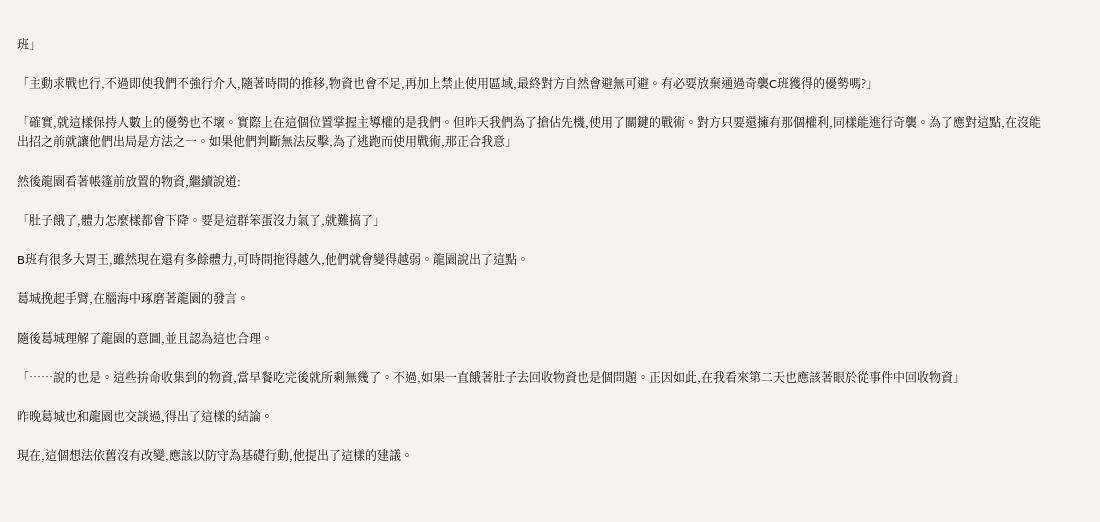班」

「主動求戰也行,不過即使我們不強行介入,隨著時間的推移,物資也會不足,再加上禁止使用區域,最終對方自然會避無可避。有必要放棄通過奇襲C班獲得的優勢嗎?」

「確實,就這樣保持人數上的優勢也不壞。實際上在這個位置掌握主導權的是我們。但昨天我們為了搶佔先機,使用了關鍵的戰術。對方只要還擁有那個權利,同樣能進行奇襲。為了應對這點,在沒能出招之前就讓他們出局是方法之一。如果他們判斷無法反擊,為了逃跑而使用戰術,那正合我意」

然後龍園看著帳篷前放置的物資,繼續說道:

「肚子餓了,體力怎麼樣都會下降。要是這群笨蛋沒力氣了,就難搞了」

B班有很多大胃王,雖然現在還有多餘體力,可時間拖得越久,他們就會變得越弱。龍園說出了這點。

葛城挽起手臂,在腦海中琢磨著龍園的發言。

隨後葛城理解了龍園的意圖,並且認為這也合理。

「……說的也是。這些拚命收集到的物資,當早餐吃完後就所剩無幾了。不過,如果一直餓著肚子去回收物資也是個問題。正因如此,在我看來第二天也應該著眼於從事件中回收物資」

昨晚葛城也和龍園也交談過,得出了這樣的結論。

現在,這個想法依舊沒有改變,應該以防守為基礎行動,他提出了這樣的建議。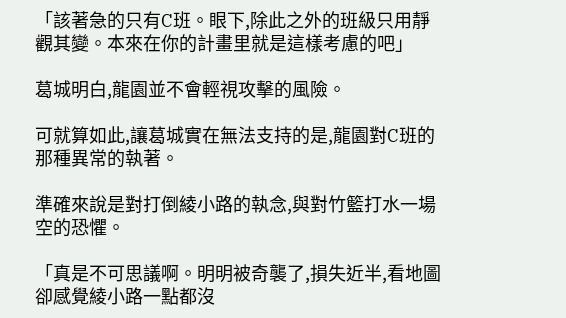「該著急的只有C班。眼下,除此之外的班級只用靜觀其變。本來在你的計畫里就是這樣考慮的吧」

葛城明白,龍園並不會輕視攻擊的風險。

可就算如此,讓葛城實在無法支持的是,龍園對C班的那種異常的執著。

準確來說是對打倒綾小路的執念,與對竹籃打水一場空的恐懼。

「真是不可思議啊。明明被奇襲了,損失近半,看地圖卻感覺綾小路一點都沒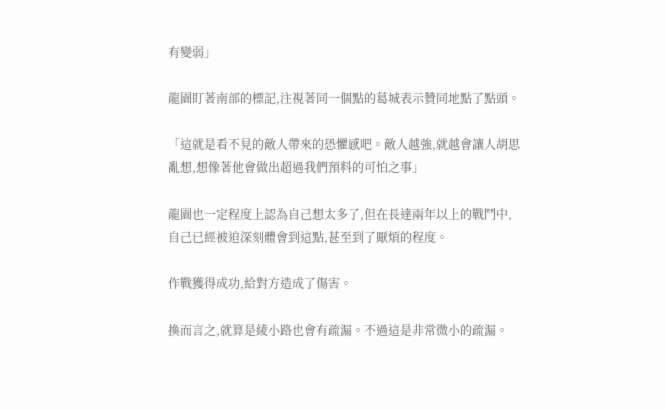有變弱」

龍園盯著南部的標記,注視著同一個點的葛城表示贊同地點了點頭。

「這就是看不見的敵人帶來的恐懼感吧。敵人越強,就越會讓人胡思亂想,想像著他會做出超過我們預料的可怕之事」

龍園也一定程度上認為自己想太多了,但在長達兩年以上的戰鬥中,自己已經被迫深刻體會到這點,甚至到了厭煩的程度。

作戰獲得成功,給對方造成了傷害。

換而言之,就算是綾小路也會有疏漏。不過這是非常微小的疏漏。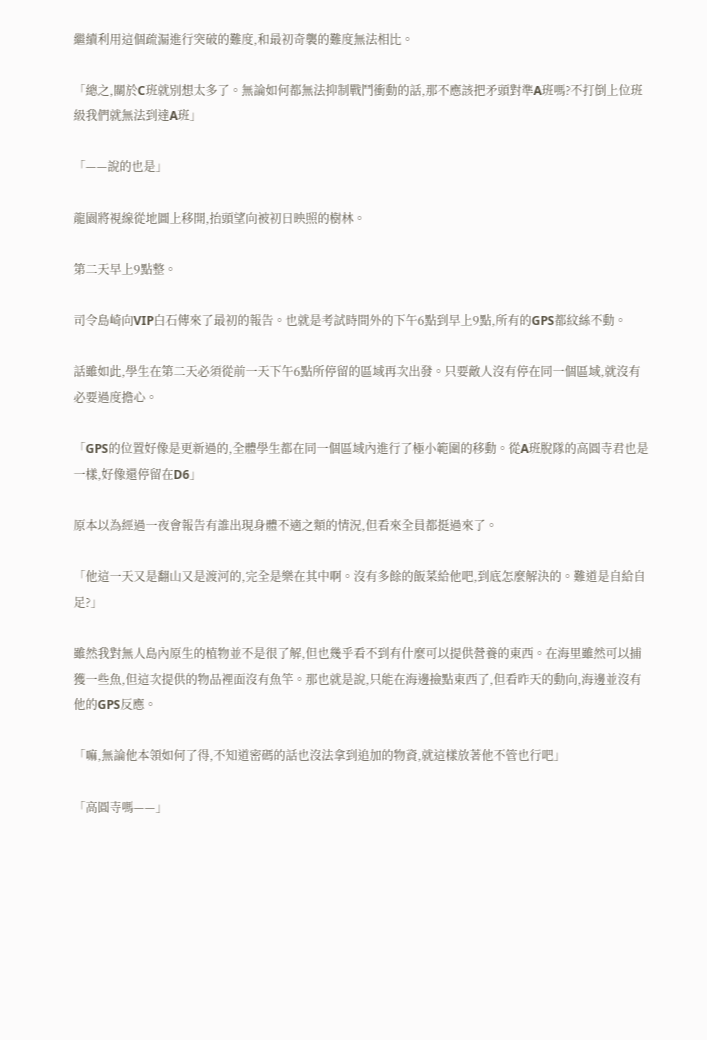繼續利用這個疏漏進行突破的難度,和最初奇襲的難度無法相比。

「總之,關於C班就別想太多了。無論如何都無法抑制戰鬥衝動的話,那不應該把矛頭對準A班嗎?不打倒上位班級我們就無法到達A班」

「——說的也是」

龍園將視線從地圖上移開,抬頭望向被初日映照的樹林。

第二天早上9點整。

司令島崎向VIP白石傳來了最初的報告。也就是考試時間外的下午6點到早上9點,所有的GPS都紋絲不動。

話雖如此,學生在第二天必須從前一天下午6點所停留的區域再次出發。只要敵人沒有停在同一個區域,就沒有必要過度擔心。

「GPS的位置好像是更新過的,全體學生都在同一個區域內進行了極小範圍的移動。從A班脫隊的高圓寺君也是一樣,好像還停留在D6」

原本以為經過一夜會報告有誰出現身體不適之類的情況,但看來全員都挺過來了。

「他這一天又是翻山又是渡河的,完全是樂在其中啊。沒有多餘的飯菜給他吧,到底怎麼解決的。難道是自給自足?」

雖然我對無人島內原生的植物並不是很了解,但也幾乎看不到有什麼可以提供營養的東西。在海里雖然可以捕獲一些魚,但這次提供的物品裡面沒有魚竿。那也就是說,只能在海邊撿點東西了,但看昨天的動向,海邊並沒有他的GPS反應。

「嘛,無論他本領如何了得,不知道密碼的話也沒法拿到追加的物資,就這樣放著他不管也行吧」

「高圓寺嗎——」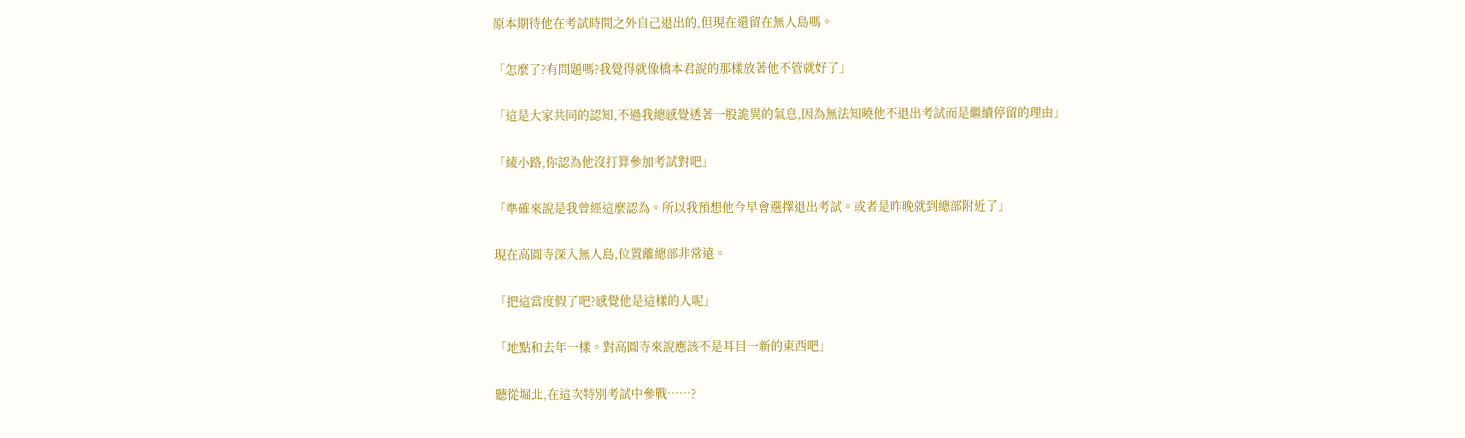原本期待他在考試時間之外自己退出的,但現在還留在無人島嗎。

「怎麼了?有問題嗎?我覺得就像橋本君說的那樣放著他不管就好了」

「這是大家共同的認知,不過我總感覺透著一股詭異的氣息,因為無法知曉他不退出考試而是繼續停留的理由」

「綾小路,你認為他沒打算參加考試對吧」

「準確來說是我曾經這麼認為。所以我預想他今早會選擇退出考試。或者是昨晚就到總部附近了」

現在高圓寺深入無人島,位置離總部非常遠。

「把這當度假了吧?感覺他是這樣的人呢」

「地點和去年一樣。對高圓寺來說應該不是耳目一新的東西吧」

聽從堀北,在這次特別考試中參戰……?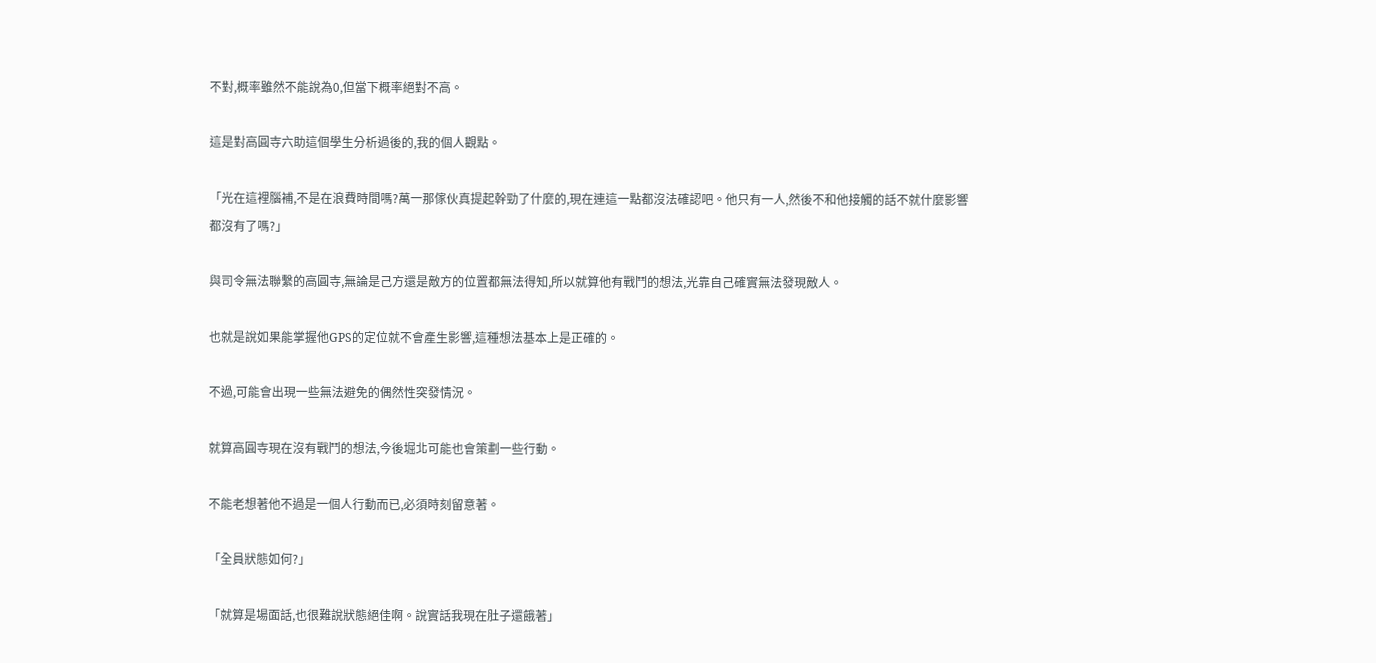不對,概率雖然不能說為0,但當下概率絕對不高。

這是對高圓寺六助這個學生分析過後的,我的個人觀點。

「光在這裡腦補,不是在浪費時間嗎?萬一那傢伙真提起幹勁了什麼的,現在連這一點都沒法確認吧。他只有一人,然後不和他接觸的話不就什麼影響都沒有了嗎?」

與司令無法聯繫的高圓寺,無論是己方還是敵方的位置都無法得知,所以就算他有戰鬥的想法,光靠自己確實無法發現敵人。

也就是說如果能掌握他GPS的定位就不會產生影響,這種想法基本上是正確的。

不過,可能會出現一些無法避免的偶然性突發情況。

就算高圓寺現在沒有戰鬥的想法,今後堀北可能也會策劃一些行動。

不能老想著他不過是一個人行動而已,必須時刻留意著。

「全員狀態如何?」

「就算是場面話,也很難說狀態絕佳啊。說實話我現在肚子還餓著」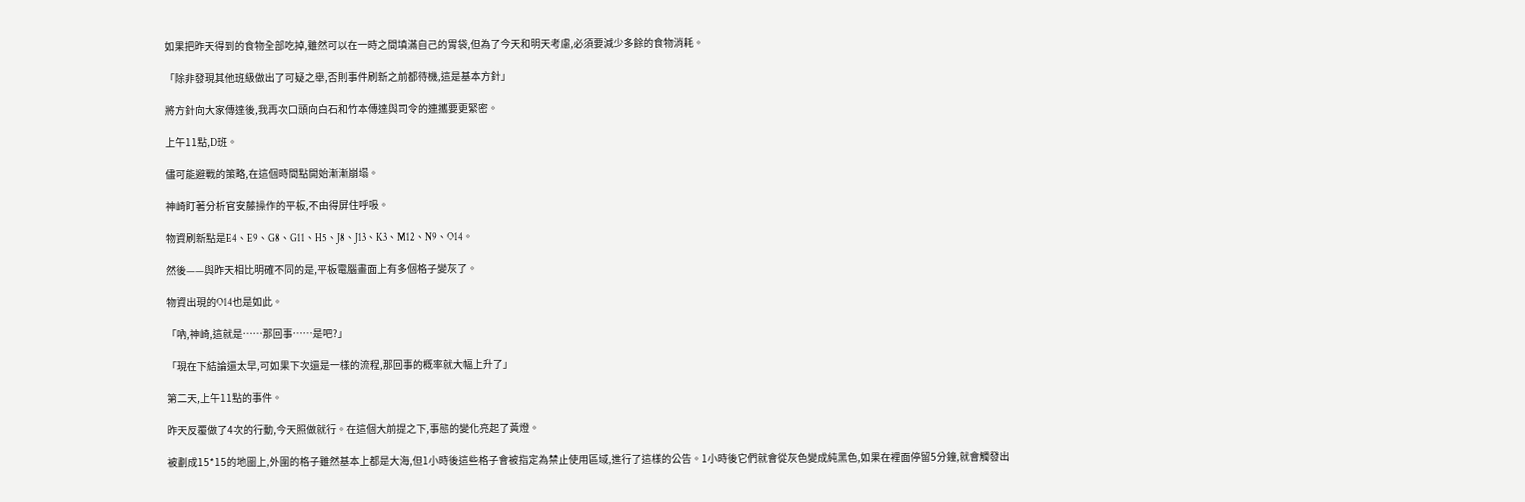如果把昨天得到的食物全部吃掉,雖然可以在一時之間填滿自己的胃袋,但為了今天和明天考慮,必須要減少多餘的食物消耗。

「除非發現其他班級做出了可疑之舉,否則事件刷新之前都待機,這是基本方針」

將方針向大家傳達後,我再次口頭向白石和竹本傳達與司令的連攜要更緊密。

上午11點,D班。

儘可能避戰的策略,在這個時間點開始漸漸崩塌。

神崎盯著分析官安藤操作的平板,不由得屏住呼吸。

物資刷新點是E4、E9、G8、G11、H5、J8、J13、K3、M12、N9、O14。

然後——與昨天相比明確不同的是,平板電腦畫面上有多個格子變灰了。

物資出現的O14也是如此。

「吶,神崎,這就是……那回事……是吧?」

「現在下結論還太早,可如果下次還是一樣的流程,那回事的概率就大幅上升了」

第二天,上午11點的事件。

昨天反覆做了4次的行動,今天照做就行。在這個大前提之下,事態的變化亮起了黃燈。

被劃成15*15的地圖上,外圍的格子雖然基本上都是大海,但1小時後這些格子會被指定為禁止使用區域,進行了這樣的公告。1小時後它們就會從灰色變成純黑色,如果在裡面停留5分鐘,就會觸發出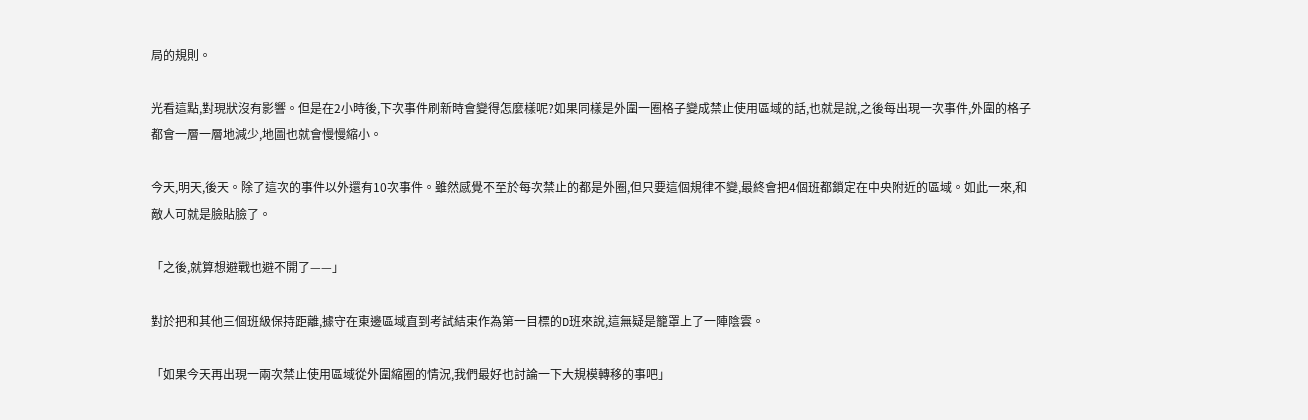局的規則。

光看這點,對現狀沒有影響。但是在2小時後,下次事件刷新時會變得怎麼樣呢?如果同樣是外圍一圈格子變成禁止使用區域的話,也就是說,之後每出現一次事件,外圍的格子都會一層一層地減少,地圖也就會慢慢縮小。

今天,明天,後天。除了這次的事件以外還有10次事件。雖然感覺不至於每次禁止的都是外圈,但只要這個規律不變,最終會把4個班都鎖定在中央附近的區域。如此一來,和敵人可就是臉貼臉了。

「之後,就算想避戰也避不開了——」

對於把和其他三個班級保持距離,據守在東邊區域直到考試結束作為第一目標的D班來說,這無疑是籠罩上了一陣陰雲。

「如果今天再出現一兩次禁止使用區域從外圍縮圈的情況,我們最好也討論一下大規模轉移的事吧」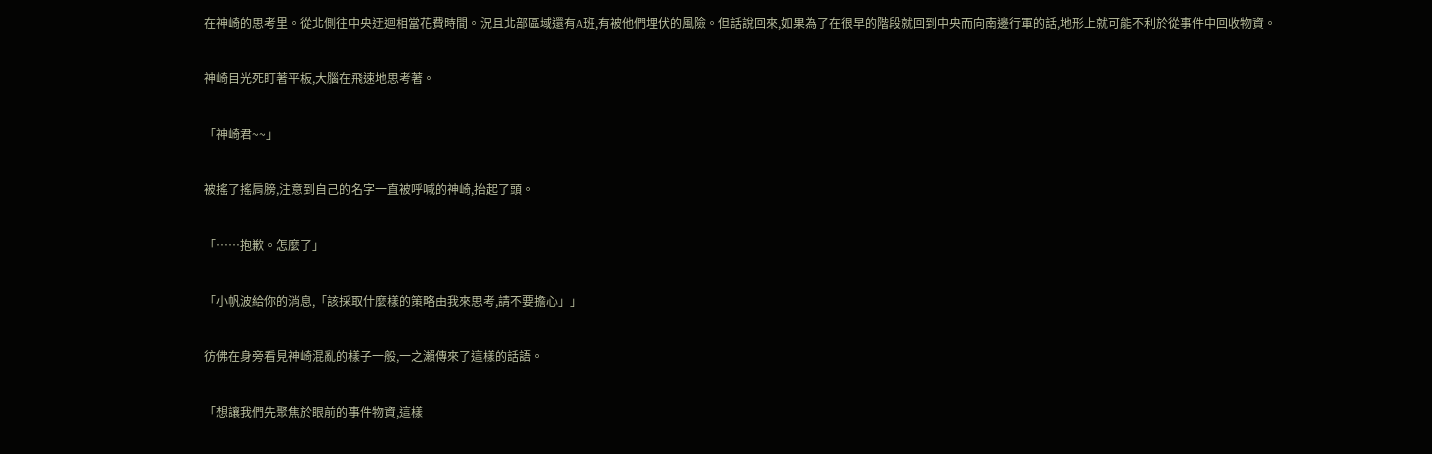在神崎的思考里。從北側往中央迂迴相當花費時間。況且北部區域還有A班,有被他們埋伏的風險。但話說回來,如果為了在很早的階段就回到中央而向南邊行軍的話,地形上就可能不利於從事件中回收物資。

神崎目光死盯著平板,大腦在飛速地思考著。

「神崎君~~」

被搖了搖肩膀,注意到自己的名字一直被呼喊的神崎,抬起了頭。

「……抱歉。怎麼了」

「小帆波給你的消息,「該採取什麼樣的策略由我來思考,請不要擔心」」

彷佛在身旁看見神崎混亂的樣子一般,一之瀨傳來了這樣的話語。

「想讓我們先聚焦於眼前的事件物資,這樣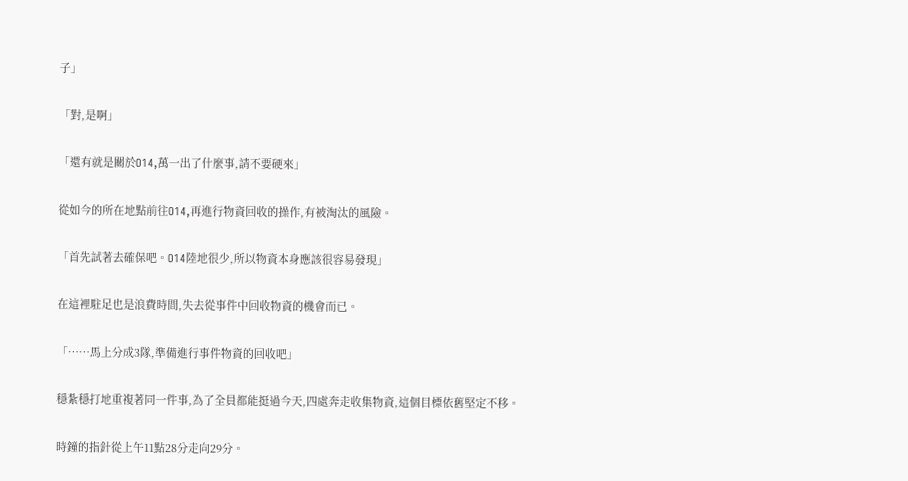子」

「對,是啊」

「還有就是關於O14,萬一出了什麼事,請不要硬來」

從如今的所在地點前往O14,再進行物資回收的操作,有被淘汰的風險。

「首先試著去確保吧。O14陸地很少,所以物資本身應該很容易發現」

在這裡駐足也是浪費時間,失去從事件中回收物資的機會而已。

「……馬上分成3隊,準備進行事件物資的回收吧」

穩紮穩打地重複著同一件事,為了全員都能挺過今天,四處奔走收集物資,這個目標依舊堅定不移。

時鐘的指針從上午11點28分走向29分。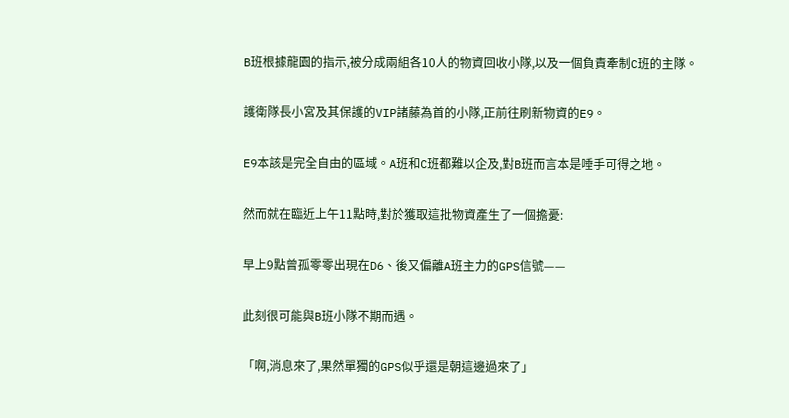B班根據龍園的指示,被分成兩組各10人的物資回收小隊,以及一個負責牽制C班的主隊。

護衛隊長小宮及其保護的VIP諸藤為首的小隊,正前往刷新物資的E9。

E9本該是完全自由的區域。A班和C班都難以企及,對B班而言本是唾手可得之地。

然而就在臨近上午11點時,對於獲取這批物資產生了一個擔憂:

早上9點曾孤零零出現在D6、後又偏離A班主力的GPS信號——

此刻很可能與B班小隊不期而遇。

「啊,消息來了,果然單獨的GPS似乎還是朝這邊過來了」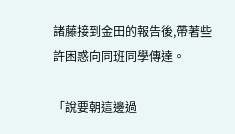諸藤接到金田的報告後,帶著些許困惑向同班同學傳達。

「說要朝這邊過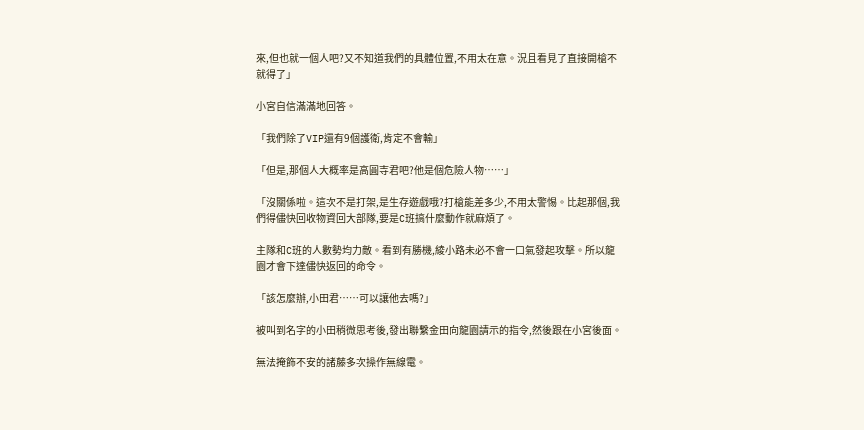來,但也就一個人吧?又不知道我們的具體位置,不用太在意。況且看見了直接開槍不就得了」

小宮自信滿滿地回答。

「我們除了VIP還有9個護衛,肯定不會輸」

「但是,那個人大概率是高圓寺君吧?他是個危險人物……」

「沒關係啦。這次不是打架,是生存遊戲哦?打槍能差多少,不用太警惕。比起那個,我們得儘快回收物資回大部隊,要是C班搞什麼動作就麻煩了。

主隊和C班的人數勢均力敵。看到有勝機,綾小路未必不會一口氣發起攻擊。所以龍園才會下達儘快返回的命令。

「該怎麼辦,小田君……可以讓他去嗎?」

被叫到名字的小田稍微思考後,發出聯繫金田向龍園請示的指令,然後跟在小宮後面。

無法掩飾不安的諸藤多次操作無線電。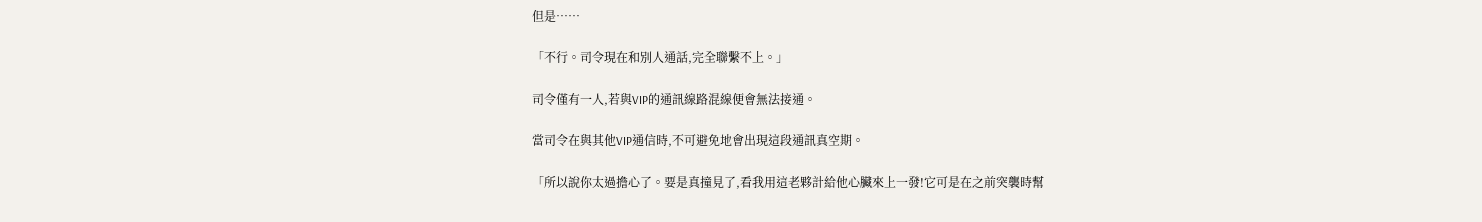但是……

「不行。司令現在和別人通話,完全聯繫不上。」

司令僅有一人,若與VIP的通訊線路混線便會無法接通。

當司令在與其他VIP通信時,不可避免地會出現這段通訊真空期。

「所以說你太過擔心了。要是真撞見了,看我用這老夥計給他心臟來上一發!它可是在之前突襲時幫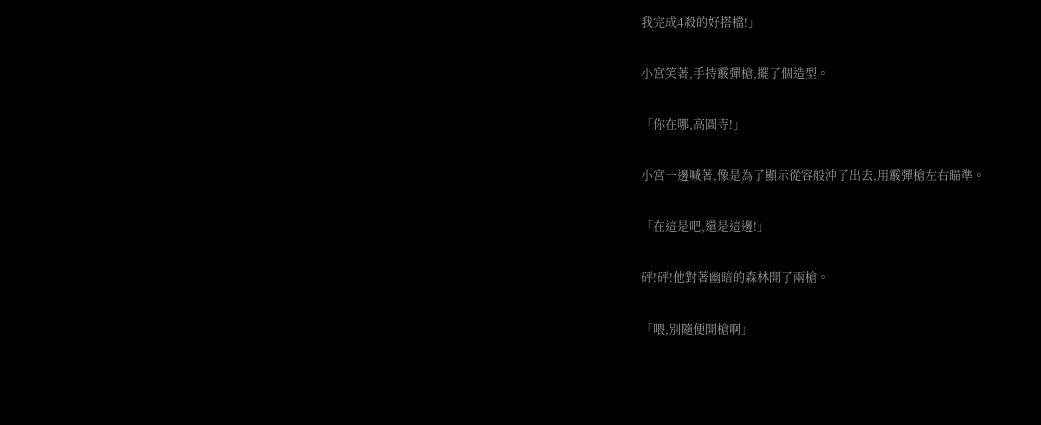我完成4殺的好搭檔!」

小宮笑著,手持霰彈槍,擺了個造型。

「你在哪,高圓寺!」

小宮一邊喊著,像是為了顯示從容般沖了出去,用霰彈槍左右瞄準。

「在這是吧,還是這邊!」

砰!砰!他對著幽暗的森林開了兩槍。

「喂,別隨便開槍啊」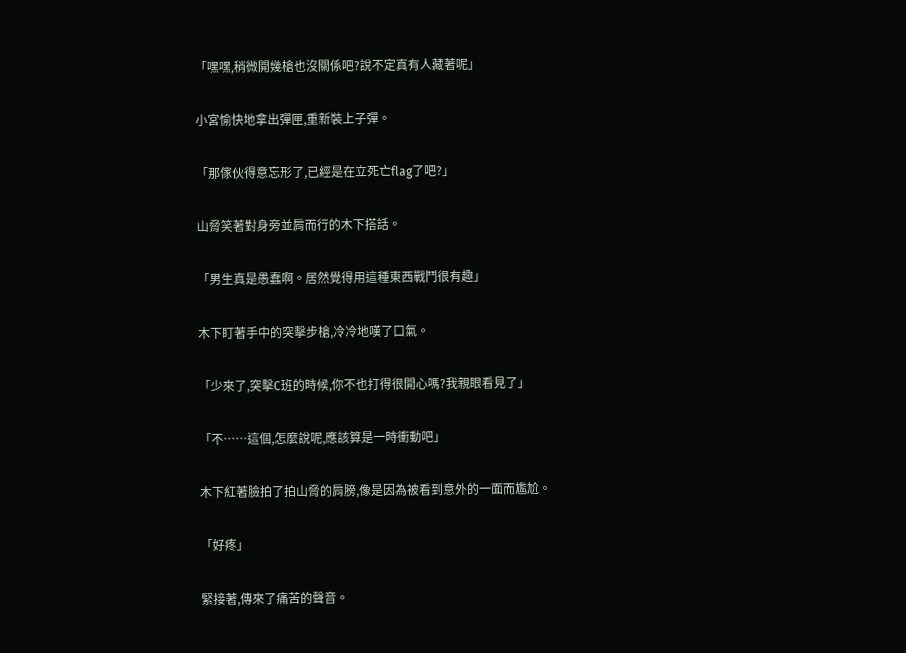「嘿嘿,稍微開幾槍也沒關係吧?說不定真有人藏著呢」

小宮愉快地拿出彈匣,重新裝上子彈。

「那傢伙得意忘形了,已經是在立死亡flag了吧?」

山脅笑著對身旁並肩而行的木下搭話。

「男生真是愚蠢啊。居然覺得用這種東西戰鬥很有趣」

木下盯著手中的突擊步槍,冷冷地嘆了口氣。

「少來了,突擊C班的時候,你不也打得很開心嗎?我親眼看見了」

「不……這個,怎麼說呢,應該算是一時衝動吧」

木下紅著臉拍了拍山脅的肩膀,像是因為被看到意外的一面而尷尬。

「好疼」

緊接著,傳來了痛苦的聲音。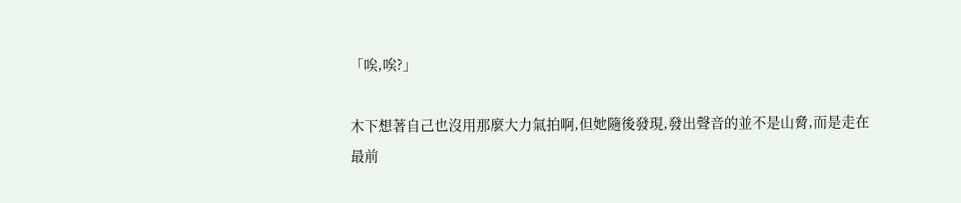「唉,唉?」

木下想著自己也沒用那麼大力氣拍啊,但她隨後發現,發出聲音的並不是山脅,而是走在最前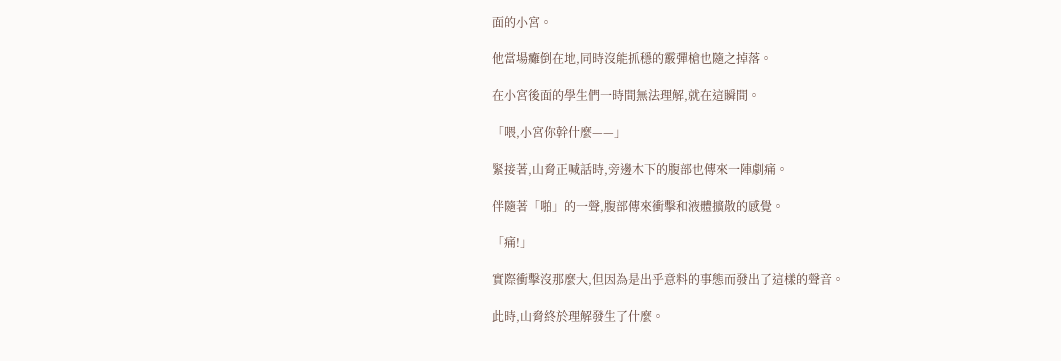面的小宮。

他當場癱倒在地,同時沒能抓穩的霰彈槍也隨之掉落。

在小宮後面的學生們一時間無法理解,就在這瞬間。

「喂,小宮你幹什麼——」

緊接著,山脅正喊話時,旁邊木下的腹部也傳來一陣劇痛。

伴隨著「啪」的一聲,腹部傳來衝擊和液體擴散的感覺。

「痛!」

實際衝擊沒那麼大,但因為是出乎意料的事態而發出了這樣的聲音。

此時,山脅終於理解發生了什麼。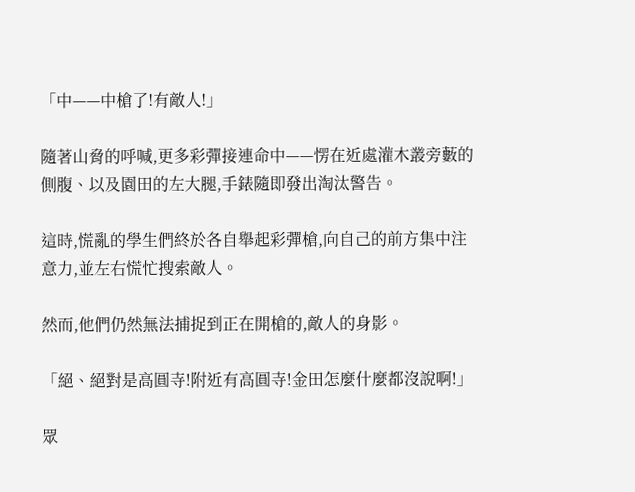「中——中槍了!有敵人!」

隨著山脅的呼喊,更多彩彈接連命中——愣在近處灌木叢旁藪的側腹、以及園田的左大腿,手錶隨即發出淘汰警告。

這時,慌亂的學生們終於各自舉起彩彈槍,向自己的前方集中注意力,並左右慌忙搜索敵人。

然而,他們仍然無法捕捉到正在開槍的,敵人的身影。

「絕、絕對是高圓寺!附近有高圓寺!金田怎麼什麼都沒說啊!」

眾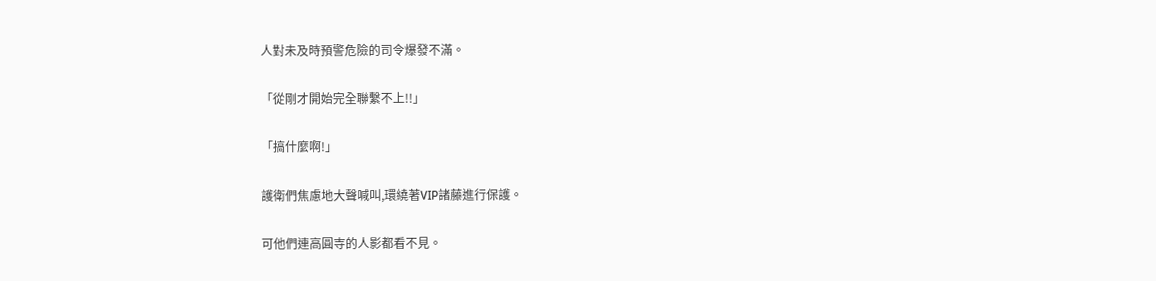人對未及時預警危險的司令爆發不滿。

「從剛才開始完全聯繫不上!!」

「搞什麼啊!」

護衛們焦慮地大聲喊叫,環繞著VIP諸藤進行保護。

可他們連高圓寺的人影都看不見。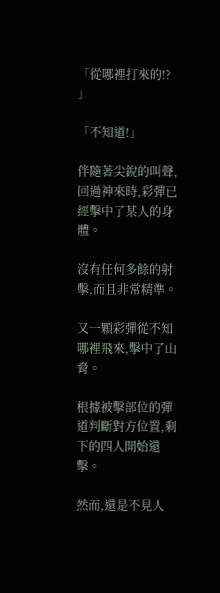「從哪裡打來的!? 」

「不知道!」

伴隨著尖銳的叫聲,回過神來時,彩彈已經擊中了某人的身體。

沒有任何多餘的射擊,而且非常精準。

又一顆彩彈從不知哪裡飛來,擊中了山脅。

根據被擊部位的彈道判斷對方位置,剩下的四人開始還擊。

然而,還是不見人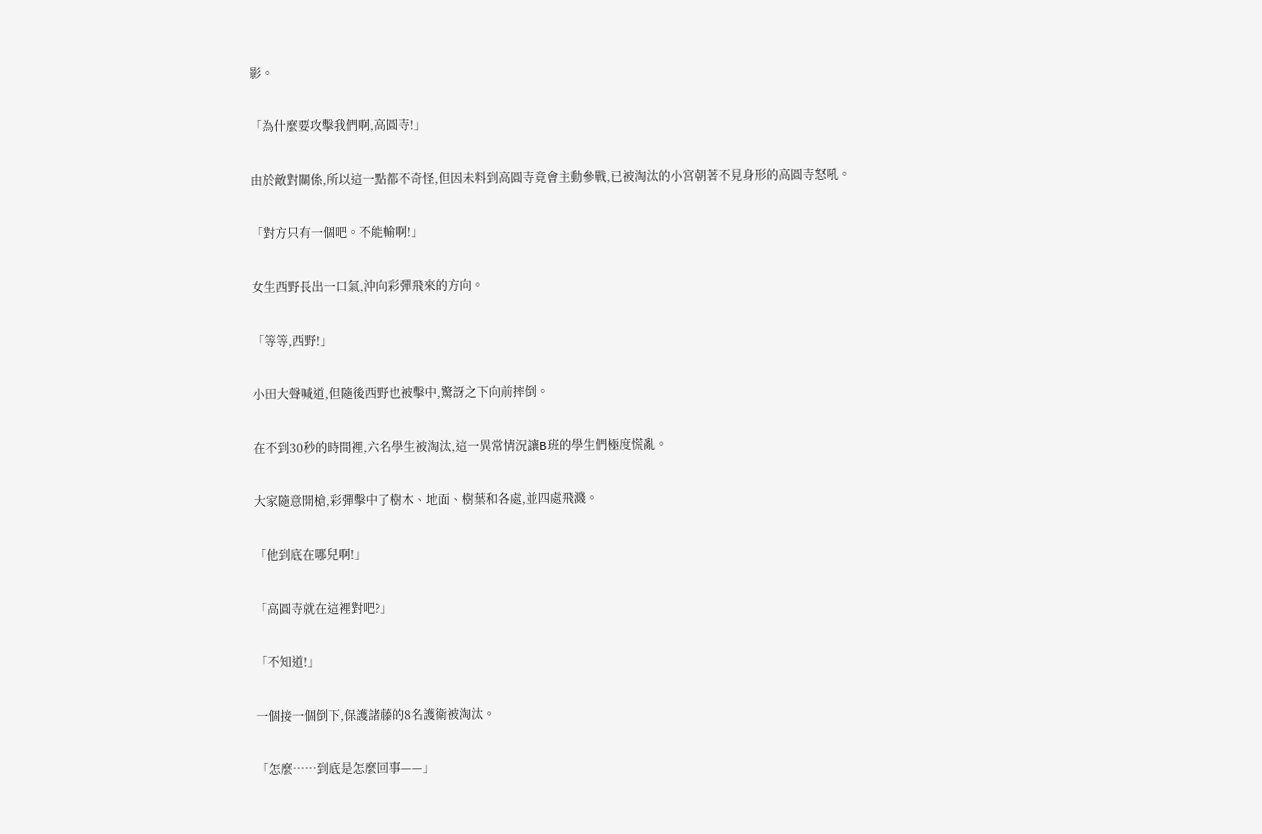影。

「為什麼要攻擊我們啊,高圓寺!」

由於敵對關係,所以這一點都不奇怪,但因未料到高圓寺竟會主動參戰,已被淘汰的小宮朝著不見身形的高圓寺怒吼。

「對方只有一個吧。不能輸啊!」

女生西野長出一口氣,沖向彩彈飛來的方向。

「等等,西野!」

小田大聲喊道,但隨後西野也被擊中,驚訝之下向前摔倒。

在不到30秒的時間裡,六名學生被淘汰,這一異常情況讓B班的學生們極度慌亂。

大家隨意開槍,彩彈擊中了樹木、地面、樹葉和各處,並四處飛濺。

「他到底在哪兒啊!」

「高圓寺就在這裡對吧?」

「不知道!」

一個接一個倒下,保護諸藤的8名護衛被淘汰。

「怎麼……到底是怎麼回事——」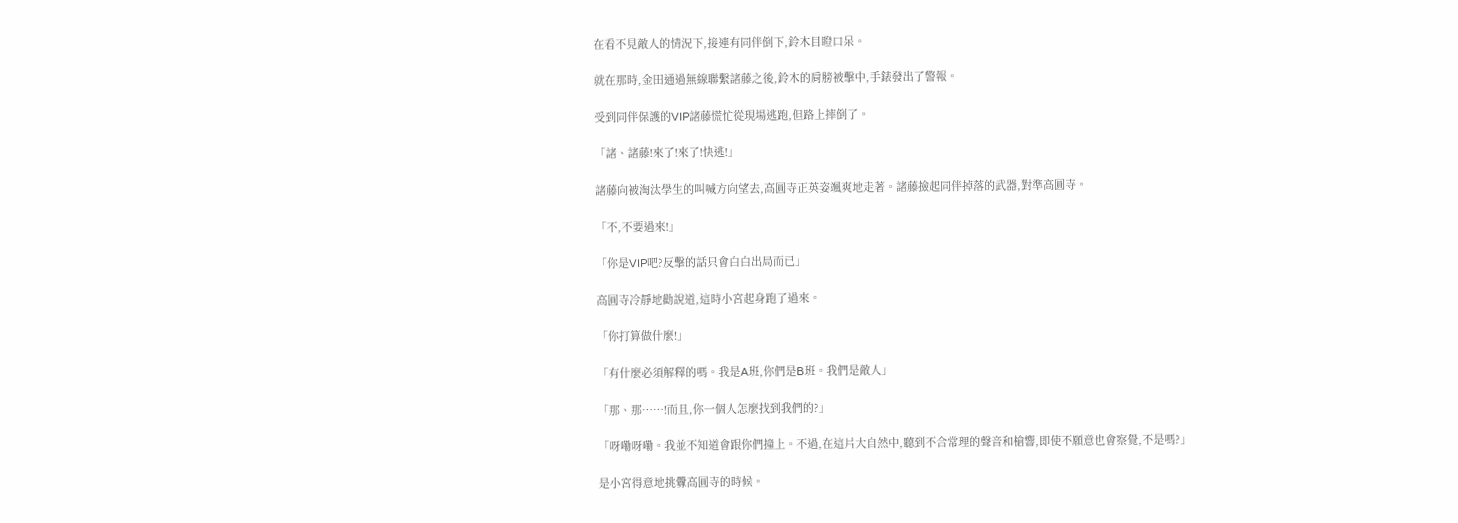在看不見敵人的情況下,接連有同伴倒下,鈴木目瞪口呆。

就在那時,金田通過無線聯繫諸藤之後,鈴木的肩膀被擊中,手錶發出了警報。

受到同伴保護的VIP諸藤慌忙從現場逃跑,但路上摔倒了。

「諸、諸藤!來了!來了!快逃!」

諸藤向被淘汰學生的叫喊方向望去,高圓寺正英姿颯爽地走著。諸藤撿起同伴掉落的武器,對準高圓寺。

「不,不要過來!」

「你是VIP吧?反擊的話只會白白出局而已」

高圓寺冷靜地勸說道,這時小宮起身跑了過來。

「你打算做什麼!」

「有什麼必須解釋的嗎。我是A班,你們是B班。我們是敵人」

「那、那……!而且,你一個人怎麼找到我們的?」

「呀嘞呀嘞。我並不知道會跟你們撞上。不過,在這片大自然中,聽到不合常理的聲音和槍響,即使不願意也會察覺,不是嗎?」

是小宮得意地挑釁高圓寺的時候。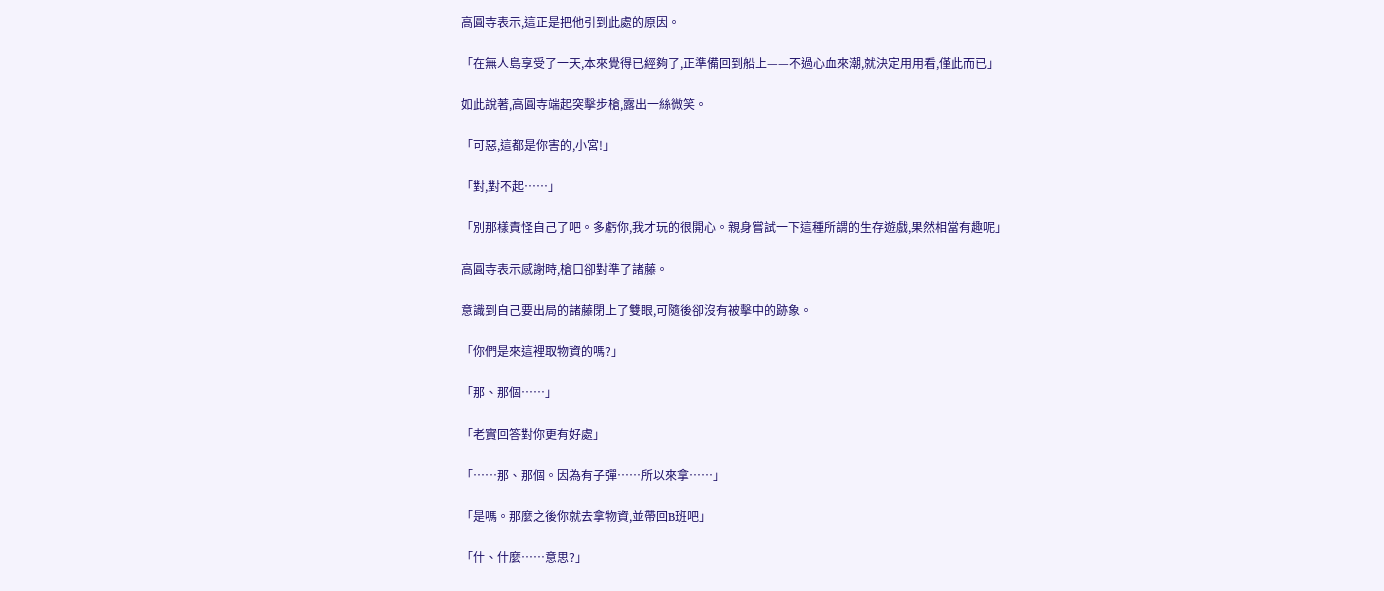高圓寺表示,這正是把他引到此處的原因。

「在無人島享受了一天,本來覺得已經夠了,正準備回到船上——不過心血來潮,就決定用用看,僅此而已」

如此說著,高圓寺端起突擊步槍,露出一絲微笑。

「可惡,這都是你害的,小宮!」

「對,對不起……」

「別那樣責怪自己了吧。多虧你,我才玩的很開心。親身嘗試一下這種所謂的生存遊戲,果然相當有趣呢」

高圓寺表示感謝時,槍口卻對準了諸藤。

意識到自己要出局的諸藤閉上了雙眼,可隨後卻沒有被擊中的跡象。

「你們是來這裡取物資的嗎?」

「那、那個……」

「老實回答對你更有好處」

「……那、那個。因為有子彈……所以來拿……」

「是嗎。那麼之後你就去拿物資,並帶回B班吧」

「什、什麼……意思?」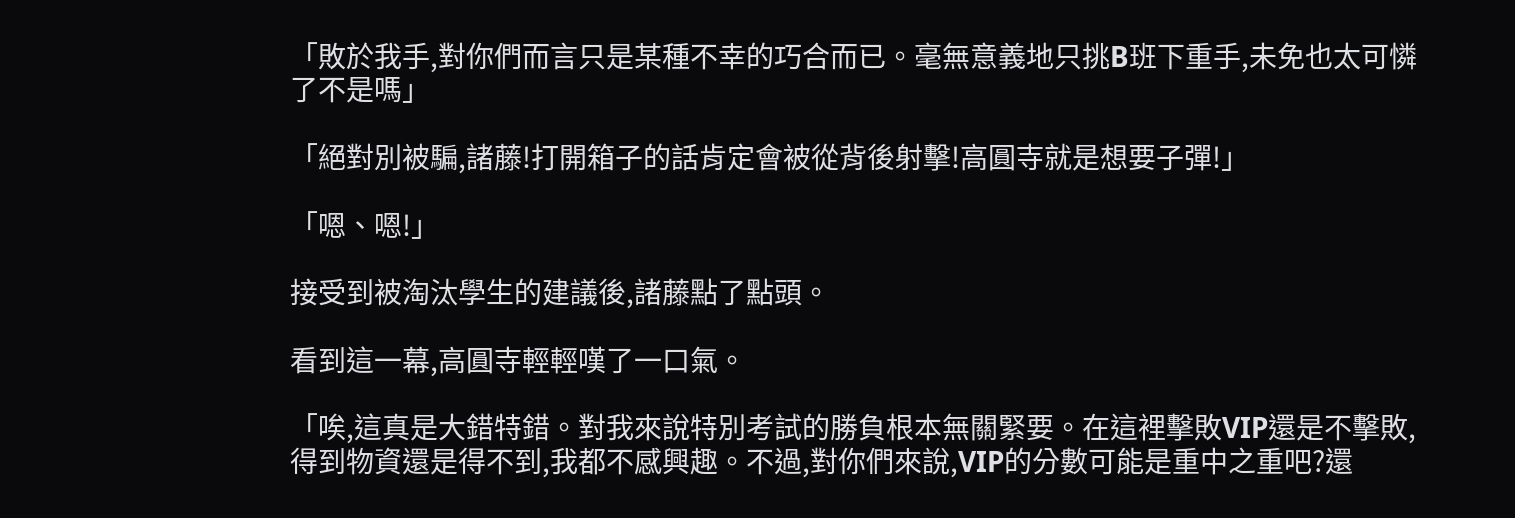「敗於我手,對你們而言只是某種不幸的巧合而已。毫無意義地只挑B班下重手,未免也太可憐了不是嗎」

「絕對別被騙,諸藤!打開箱子的話肯定會被從背後射擊!高圓寺就是想要子彈!」

「嗯、嗯!」

接受到被淘汰學生的建議後,諸藤點了點頭。

看到這一幕,高圓寺輕輕嘆了一口氣。

「唉,這真是大錯特錯。對我來說特別考試的勝負根本無關緊要。在這裡擊敗VIP還是不擊敗,得到物資還是得不到,我都不感興趣。不過,對你們來說,VIP的分數可能是重中之重吧?還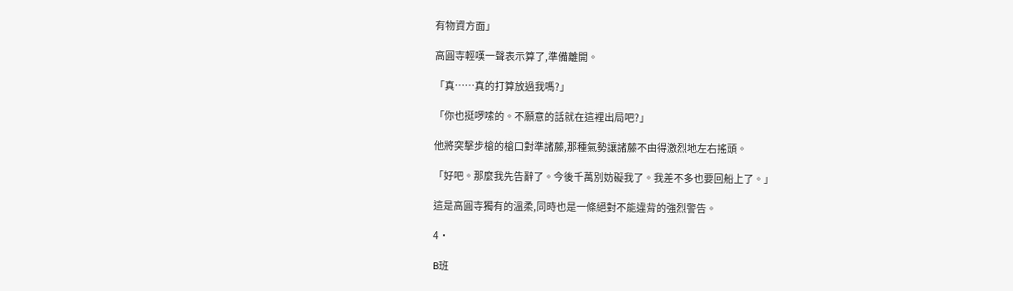有物資方面」

高圓寺輕嘆一聲表示算了,準備離開。

「真……真的打算放過我嗎?」

「你也挺啰嗦的。不願意的話就在這裡出局吧?」

他將突擊步槍的槍口對準諸藤,那種氣勢讓諸藤不由得激烈地左右搖頭。

「好吧。那麼我先告辭了。今後千萬別妨礙我了。我差不多也要回船上了。」

這是高圓寺獨有的溫柔,同時也是一條絕對不能違背的強烈警告。

4•

B班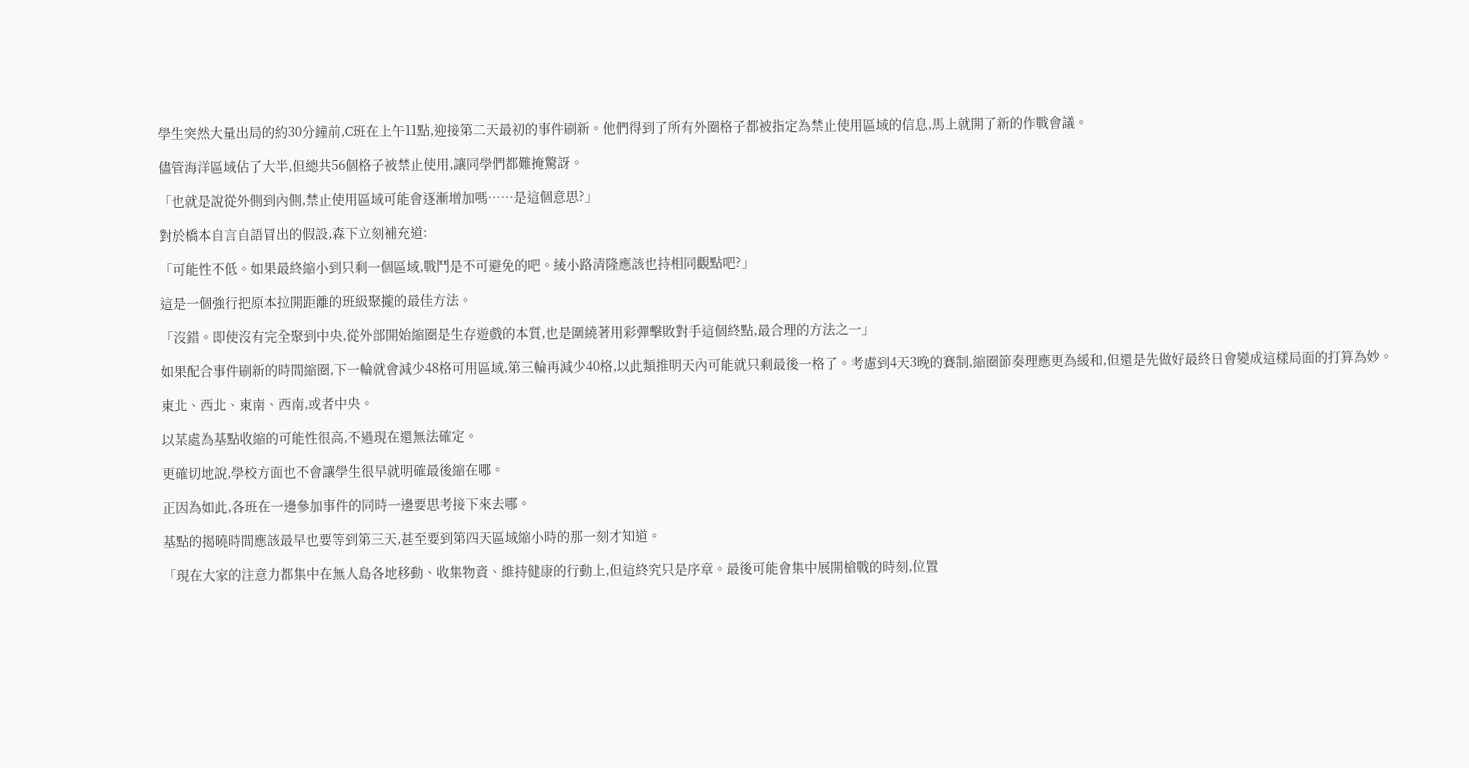學生突然大量出局的約30分鐘前,C班在上午11點,迎接第二天最初的事件刷新。他們得到了所有外圈格子都被指定為禁止使用區域的信息,馬上就開了新的作戰會議。

儘管海洋區域佔了大半,但總共56個格子被禁止使用,讓同學們都難掩驚訝。

「也就是說從外側到內側,禁止使用區域可能會逐漸增加嗎……是這個意思?」

對於橋本自言自語冒出的假設,森下立刻補充道:

「可能性不低。如果最終縮小到只剩一個區域,戰鬥是不可避免的吧。綾小路清隆應該也持相同觀點吧?」

這是一個強行把原本拉開距離的班級聚攏的最佳方法。

「沒錯。即使沒有完全聚到中央,從外部開始縮圈是生存遊戲的本質,也是圍繞著用彩彈擊敗對手這個終點,最合理的方法之一」

如果配合事件刷新的時間縮圈,下一輪就會減少48格可用區域,第三輪再減少40格,以此類推明天內可能就只剩最後一格了。考慮到4天3晚的賽制,縮圈節奏理應更為緩和,但還是先做好最終日會變成這樣局面的打算為妙。

東北、西北、東南、西南,或者中央。

以某處為基點收縮的可能性很高,不過現在還無法確定。

更確切地說,學校方面也不會讓學生很早就明確最後縮在哪。

正因為如此,各班在一邊參加事件的同時一邊要思考接下來去哪。

基點的揭曉時間應該最早也要等到第三天,甚至要到第四天區域縮小時的那一刻才知道。

「現在大家的注意力都集中在無人島各地移動、收集物資、維持健康的行動上,但這終究只是序章。最後可能會集中展開槍戰的時刻,位置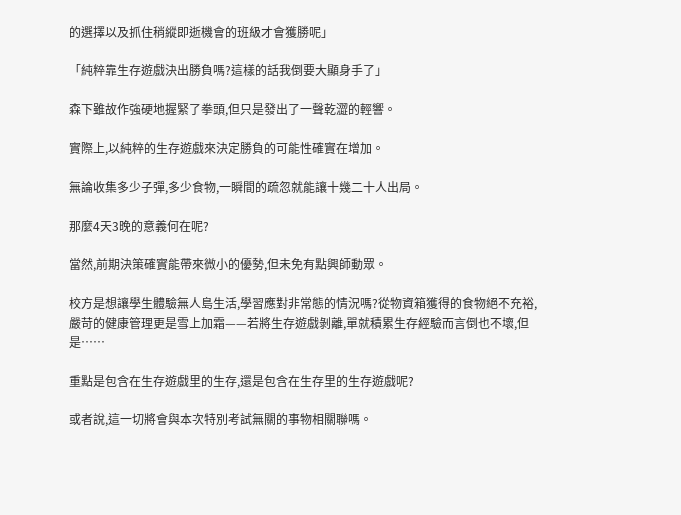的選擇以及抓住稍縱即逝機會的班級才會獲勝呢」

「純粹靠生存遊戲決出勝負嗎?這樣的話我倒要大顯身手了」

森下雖故作強硬地握緊了拳頭,但只是發出了一聲乾澀的輕響。

實際上,以純粹的生存遊戲來決定勝負的可能性確實在增加。

無論收集多少子彈,多少食物,一瞬間的疏忽就能讓十幾二十人出局。

那麼4天3晚的意義何在呢?

當然,前期決策確實能帶來微小的優勢,但未免有點興師動眾。

校方是想讓學生體驗無人島生活,學習應對非常態的情況嗎?從物資箱獲得的食物絕不充裕,嚴苛的健康管理更是雪上加霜——若將生存遊戲剝離,單就積累生存經驗而言倒也不壞,但是……

重點是包含在生存遊戲里的生存,還是包含在生存里的生存遊戲呢?

或者說,這一切將會與本次特別考試無關的事物相關聯嗎。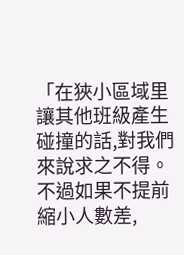「在狹小區域里讓其他班級產生碰撞的話,對我們來說求之不得。不過如果不提前縮小人數差,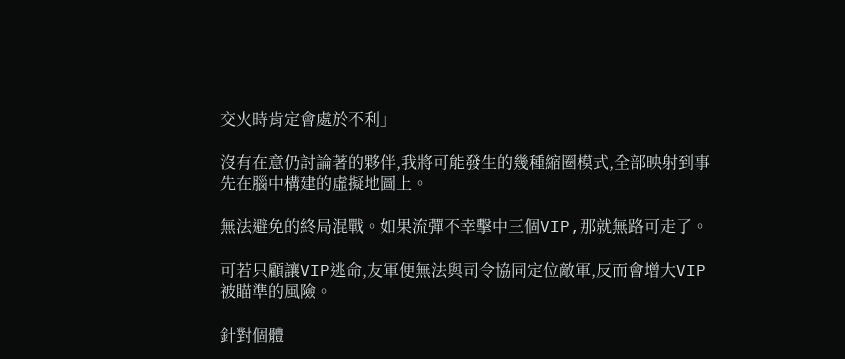交火時肯定會處於不利」

沒有在意仍討論著的夥伴,我將可能發生的幾種縮圈模式,全部映射到事先在腦中構建的虛擬地圖上。

無法避免的終局混戰。如果流彈不幸擊中三個VIP,那就無路可走了。

可若只顧讓VIP逃命,友軍便無法與司令協同定位敵軍,反而會增大VIP被瞄準的風險。

針對個體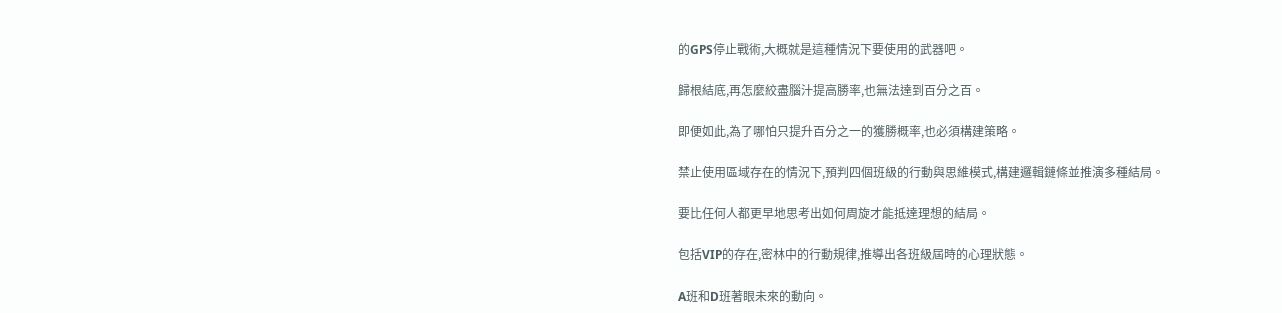的GPS停止戰術,大概就是這種情況下要使用的武器吧。

歸根結底,再怎麼絞盡腦汁提高勝率,也無法達到百分之百。

即便如此,為了哪怕只提升百分之一的獲勝概率,也必須構建策略。

禁止使用區域存在的情況下,預判四個班級的行動與思維模式,構建邏輯鏈條並推演多種結局。

要比任何人都更早地思考出如何周旋才能抵達理想的結局。

包括VIP的存在,密林中的行動規律,推導出各班級屆時的心理狀態。

A班和D班著眼未來的動向。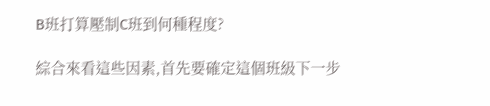B班打算壓制C班到何種程度?

綜合來看這些因素,首先要確定這個班級下一步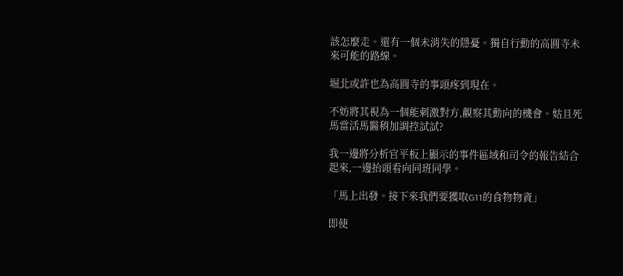該怎麼走。還有一個未消失的隱憂。獨自行動的高圓寺未來可能的路線。

堀北或許也為高圓寺的事頭疼到現在。

不妨將其視為一個能刺激對方,觀察其動向的機會。姑且死馬當活馬醫稍加調控試試?

我一邊將分析官平板上顯示的事件區域和司令的報告結合起來,一邊抬頭看向同班同學。

「馬上出發。接下來我們要獲取G11的食物物資」

即使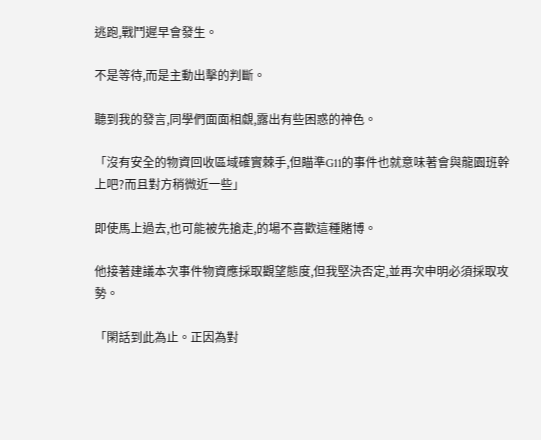逃跑,戰鬥遲早會發生。

不是等待,而是主動出擊的判斷。

聽到我的發言,同學們面面相覷,露出有些困惑的神色。

「沒有安全的物資回收區域確實棘手,但瞄準G11的事件也就意味著會與龍園班幹上吧?而且對方稍微近一些」

即使馬上過去,也可能被先搶走,的場不喜歡這種賭博。

他接著建議本次事件物資應採取觀望態度,但我堅決否定,並再次申明必須採取攻勢。

「閑話到此為止。正因為對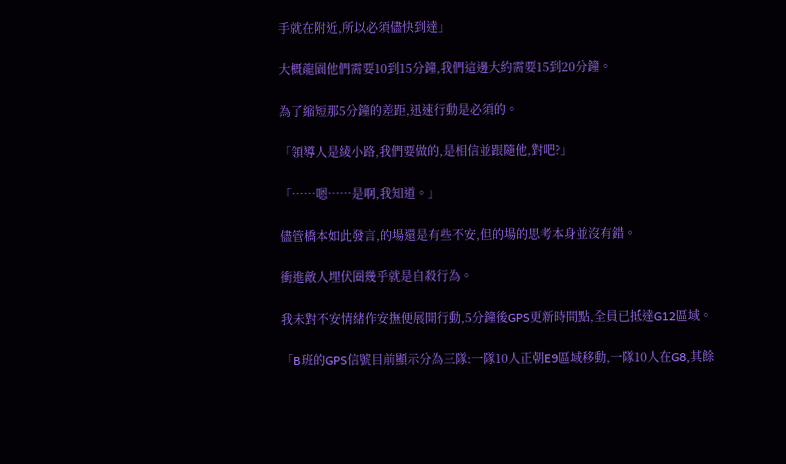手就在附近,所以必須儘快到達」

大概龍園他們需要10到15分鐘,我們這邊大約需要15到20分鐘。

為了縮短那5分鐘的差距,迅速行動是必須的。

「領導人是綾小路,我們要做的,是相信並跟隨他,對吧?」

「……嗯……是啊,我知道。」

儘管橋本如此發言,的場還是有些不安,但的場的思考本身並沒有錯。

衝進敵人埋伏圈幾乎就是自殺行為。

我未對不安情緒作安撫便展開行動,5分鐘後GPS更新時間點,全員已抵達G12區域。

「B班的GPS信號目前顯示分為三隊:一隊10人正朝E9區域移動,一隊10人在G8,其餘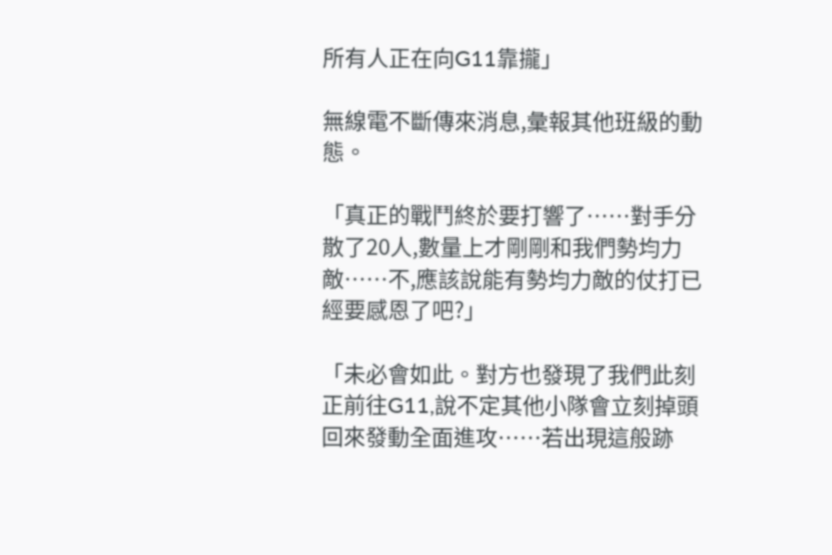所有人正在向G11靠攏」

無線電不斷傳來消息,彙報其他班級的動態。

「真正的戰鬥終於要打響了……對手分散了20人,數量上才剛剛和我們勢均力敵……不,應該說能有勢均力敵的仗打已經要感恩了吧?」

「未必會如此。對方也發現了我們此刻正前往G11,說不定其他小隊會立刻掉頭回來發動全面進攻……若出現這般跡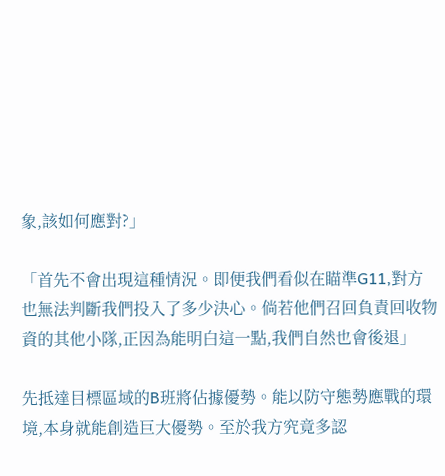象,該如何應對?」

「首先不會出現這種情況。即便我們看似在瞄準G11,對方也無法判斷我們投入了多少決心。倘若他們召回負責回收物資的其他小隊,正因為能明白這一點,我們自然也會後退」

先抵達目標區域的B班將佔據優勢。能以防守態勢應戰的環境,本身就能創造巨大優勢。至於我方究竟多認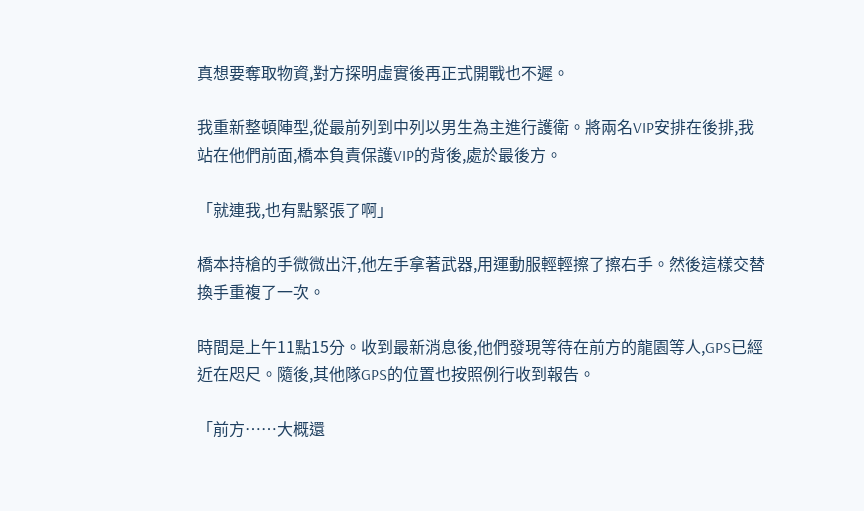真想要奪取物資,對方探明虛實後再正式開戰也不遲。

我重新整頓陣型,從最前列到中列以男生為主進行護衛。將兩名VIP安排在後排,我站在他們前面,橋本負責保護VIP的背後,處於最後方。

「就連我,也有點緊張了啊」

橋本持槍的手微微出汗,他左手拿著武器,用運動服輕輕擦了擦右手。然後這樣交替換手重複了一次。

時間是上午11點15分。收到最新消息後,他們發現等待在前方的龍園等人,GPS已經近在咫尺。隨後,其他隊GPS的位置也按照例行收到報告。

「前方……大概還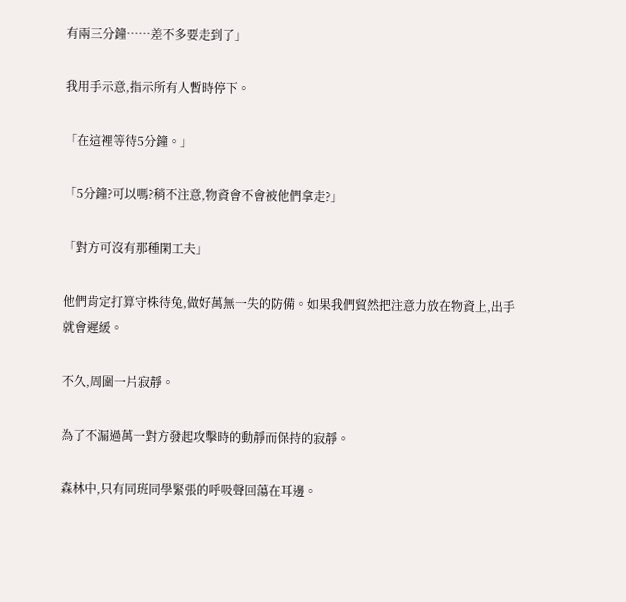有兩三分鐘……差不多要走到了」

我用手示意,指示所有人暫時停下。

「在這裡等待5分鐘。」

「5分鐘?可以嗎?稍不注意,物資會不會被他們拿走?」

「對方可沒有那種閑工夫」

他們肯定打算守株待兔,做好萬無一失的防備。如果我們貿然把注意力放在物資上,出手就會遲緩。

不久,周圍一片寂靜。

為了不漏過萬一對方發起攻擊時的動靜而保持的寂靜。

森林中,只有同班同學緊張的呼吸聲回蕩在耳邊。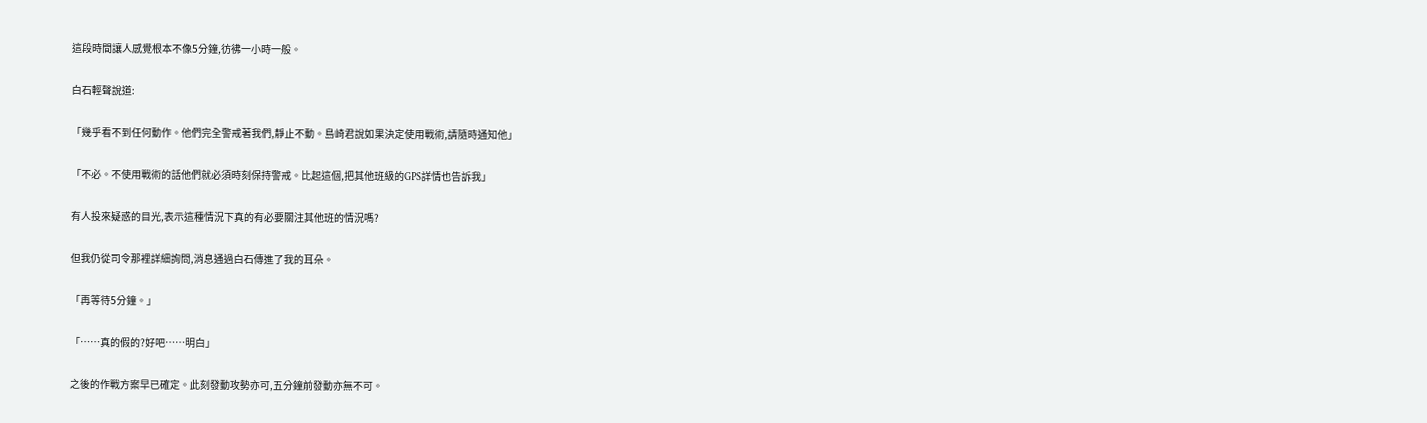這段時間讓人感覺根本不像5分鐘,彷彿一小時一般。

白石輕聲說道:

「幾乎看不到任何動作。他們完全警戒著我們,靜止不動。島崎君說如果決定使用戰術,請隨時通知他」

「不必。不使用戰術的話他們就必須時刻保持警戒。比起這個,把其他班級的GPS詳情也告訴我」

有人投來疑惑的目光,表示這種情況下真的有必要關注其他班的情況嗎?

但我仍從司令那裡詳細詢問,消息通過白石傳進了我的耳朵。

「再等待5分鐘。」

「……真的假的?好吧……明白」

之後的作戰方案早已確定。此刻發動攻勢亦可,五分鐘前發動亦無不可。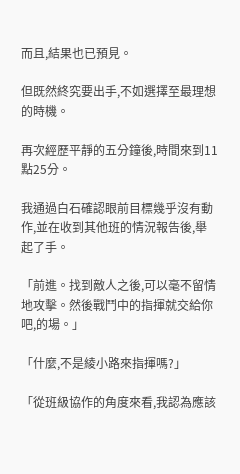而且,結果也已預見。

但既然終究要出手,不如選擇至最理想的時機。

再次經歷平靜的五分鐘後,時間來到11點25分。

我通過白石確認眼前目標幾乎沒有動作,並在收到其他班的情況報告後,舉起了手。

「前進。找到敵人之後,可以毫不留情地攻擊。然後戰鬥中的指揮就交給你吧,的場。」

「什麼,不是綾小路來指揮嗎?」

「從班級協作的角度來看,我認為應該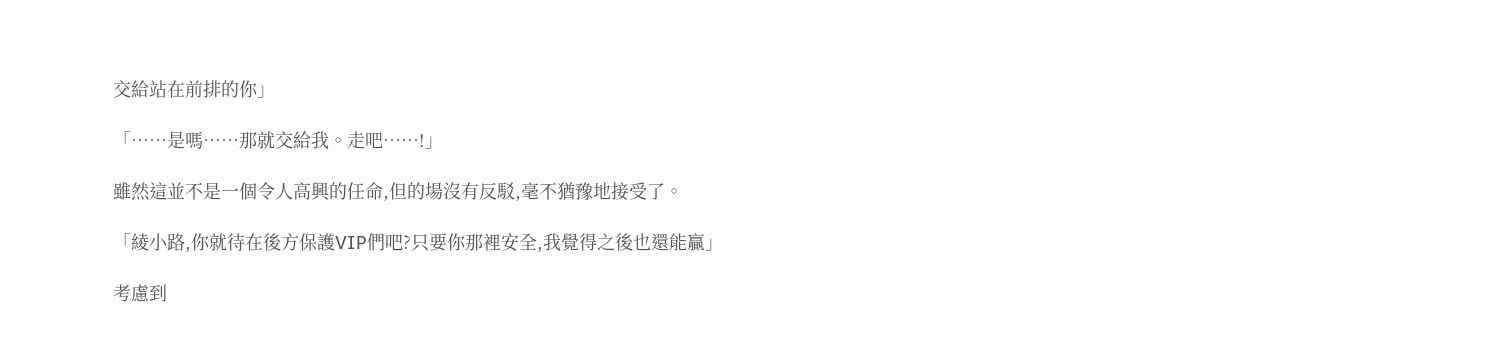交給站在前排的你」

「……是嗎……那就交給我。走吧……!」

雖然這並不是一個令人高興的任命,但的場沒有反駁,毫不猶豫地接受了。

「綾小路,你就待在後方保護VIP們吧?只要你那裡安全,我覺得之後也還能贏」

考慮到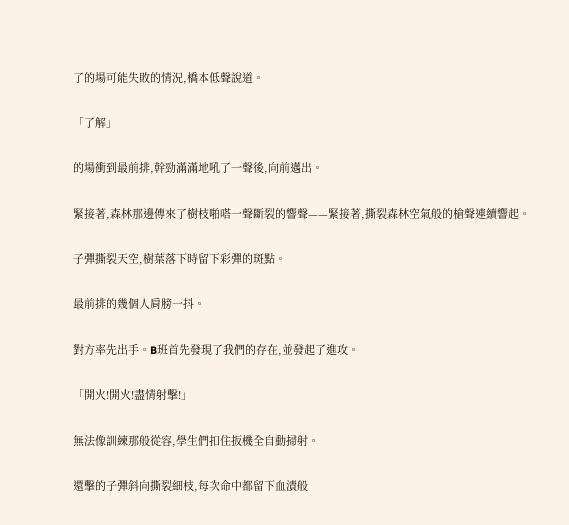了的場可能失敗的情況,橋本低聲說道。

「了解」

的場衝到最前排,幹勁滿滿地吼了一聲後,向前邁出。

緊接著,森林那邊傳來了樹枝啪嗒一聲斷裂的響聲——緊接著,撕裂森林空氣般的槍聲連續響起。

子彈撕裂天空,樹葉落下時留下彩彈的斑點。

最前排的幾個人肩膀一抖。

對方率先出手。B班首先發現了我們的存在,並發起了進攻。

「開火!開火!盡情射擊!」

無法像訓練那般從容,學生們扣住扳機全自動掃射。

還擊的子彈斜向撕裂細枝,每次命中都留下血漬般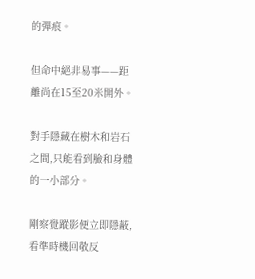的彈痕。

但命中絕非易事——距離尚在15至20米開外。

對手隱藏在樹木和岩石之間,只能看到臉和身體的一小部分。

剛察覺蹤影便立即隱蔽,看準時機回敬反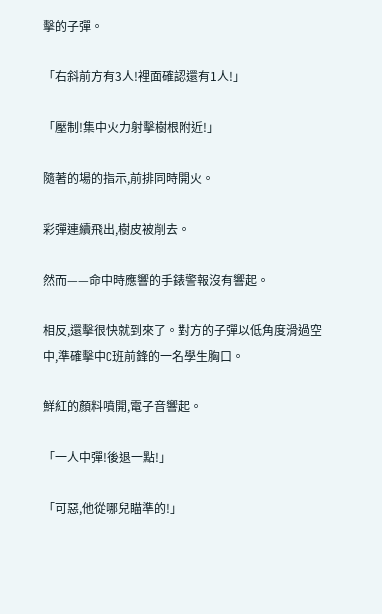擊的子彈。

「右斜前方有3人!裡面確認還有1人!」

「壓制!集中火力射擊樹根附近!」

隨著的場的指示,前排同時開火。

彩彈連續飛出,樹皮被削去。

然而——命中時應響的手錶警報沒有響起。

相反,還擊很快就到來了。對方的子彈以低角度滑過空中,準確擊中C班前鋒的一名學生胸口。

鮮紅的顏料噴開,電子音響起。

「一人中彈!後退一點!」

「可惡,他從哪兒瞄準的!」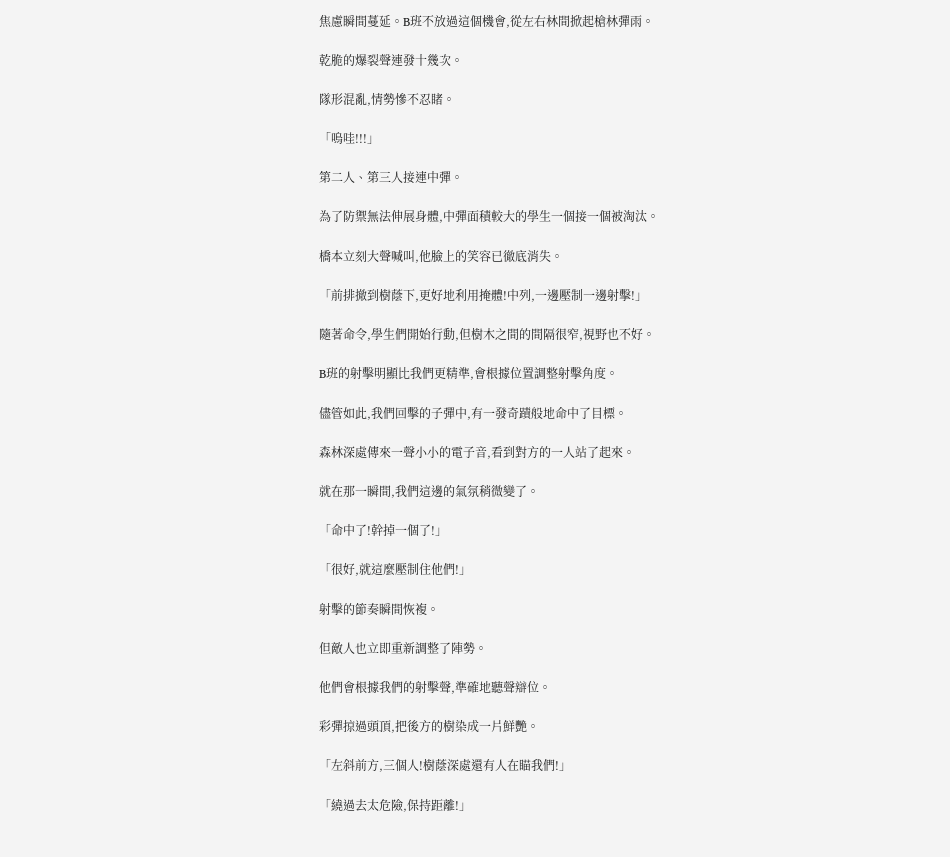焦慮瞬間蔓延。B班不放過這個機會,從左右林間掀起槍林彈雨。

乾脆的爆裂聲連發十幾次。

隊形混亂,情勢慘不忍睹。

「嗚哇!!!」

第二人、第三人接連中彈。

為了防禦無法伸展身體,中彈面積較大的學生一個接一個被淘汰。

橋本立刻大聲喊叫,他臉上的笑容已徹底消失。

「前排撤到樹蔭下,更好地利用掩體!中列,一邊壓制一邊射擊!」

隨著命令,學生們開始行動,但樹木之間的間隔很窄,視野也不好。

B班的射擊明顯比我們更精準,會根據位置調整射擊角度。

儘管如此,我們回擊的子彈中,有一發奇蹟般地命中了目標。

森林深處傳來一聲小小的電子音,看到對方的一人站了起來。

就在那一瞬間,我們這邊的氣氛稍微變了。

「命中了!幹掉一個了!」

「很好,就這麼壓制住他們!」

射擊的節奏瞬間恢複。

但敵人也立即重新調整了陣勢。

他們會根據我們的射擊聲,準確地聽聲辯位。

彩彈掠過頭頂,把後方的樹染成一片鮮艷。

「左斜前方,三個人!樹蔭深處還有人在瞄我們!」

「繞過去太危險,保持距離!」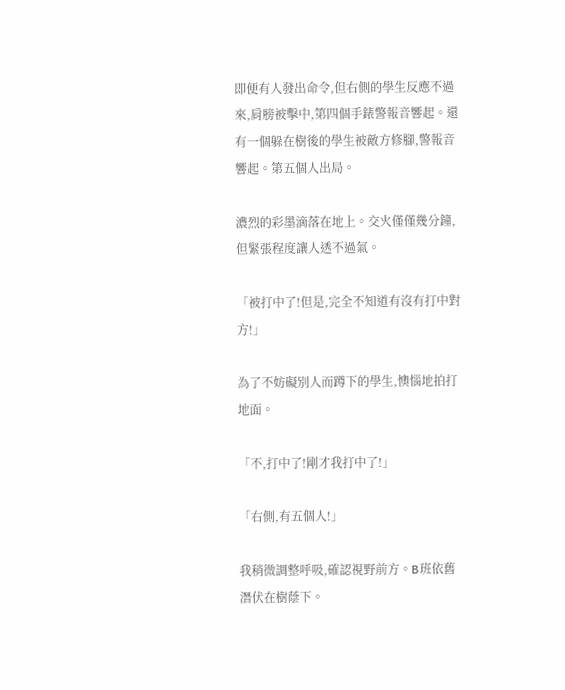即便有人發出命令,但右側的學生反應不過來,肩膀被擊中,第四個手錶警報音響起。還有一個躲在樹後的學生被敵方修腳,警報音響起。第五個人出局。

濃烈的彩墨滴落在地上。交火僅僅幾分鐘,但緊張程度讓人透不過氣。

「被打中了!但是,完全不知道有沒有打中對方!」

為了不妨礙別人而蹲下的學生,懊惱地拍打地面。

「不,打中了!剛才我打中了!」

「右側,有五個人!」

我稍微調整呼吸,確認視野前方。B班依舊潛伏在樹蔭下。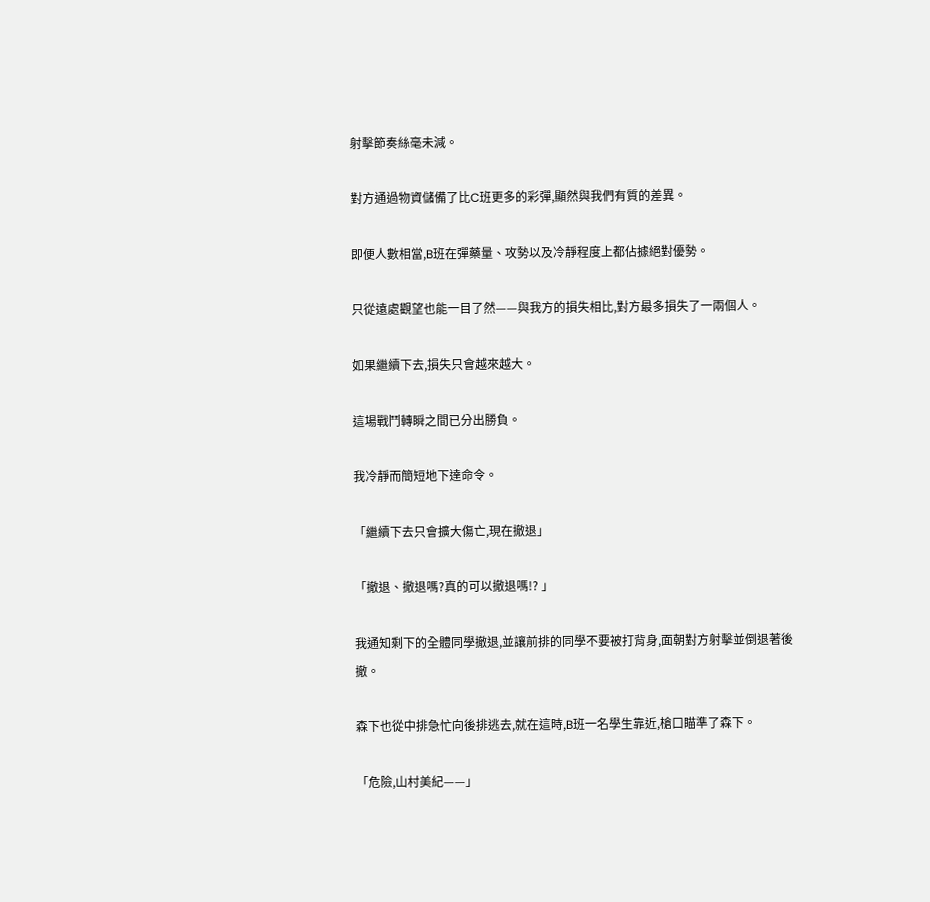射擊節奏絲毫未減。

對方通過物資儲備了比C班更多的彩彈,顯然與我們有質的差異。

即便人數相當,B班在彈藥量、攻勢以及冷靜程度上都佔據絕對優勢。

只從遠處觀望也能一目了然——與我方的損失相比,對方最多損失了一兩個人。

如果繼續下去,損失只會越來越大。

這場戰鬥轉瞬之間已分出勝負。

我冷靜而簡短地下達命令。

「繼續下去只會擴大傷亡,現在撤退」

「撤退、撤退嗎?真的可以撤退嗎!? 」

我通知剩下的全體同學撤退,並讓前排的同學不要被打背身,面朝對方射擊並倒退著後撤。

森下也從中排急忙向後排逃去,就在這時,B班一名學生靠近,槍口瞄準了森下。

「危險,山村美紀——」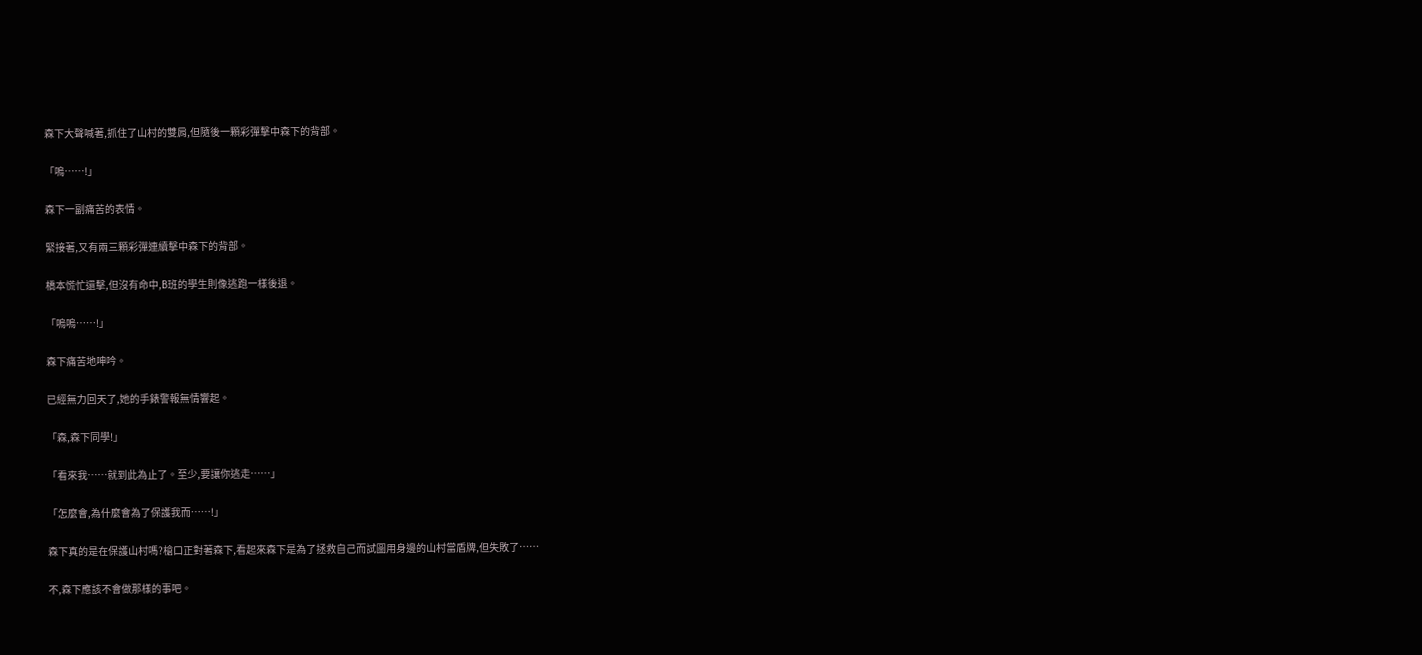森下大聲喊著,抓住了山村的雙肩,但隨後一顆彩彈擊中森下的背部。

「嗚……!」

森下一副痛苦的表情。

緊接著,又有兩三顆彩彈連續擊中森下的背部。

橋本慌忙還擊,但沒有命中,B班的學生則像逃跑一樣後退。

「嗚嗚……!」

森下痛苦地呻吟。

已經無力回天了,她的手錶警報無情響起。

「森,森下同學!」

「看來我……就到此為止了。至少,要讓你逃走……」

「怎麼會,為什麼會為了保護我而……!」

森下真的是在保護山村嗎?槍口正對著森下,看起來森下是為了拯救自己而試圖用身邊的山村當盾牌,但失敗了……

不,森下應該不會做那樣的事吧。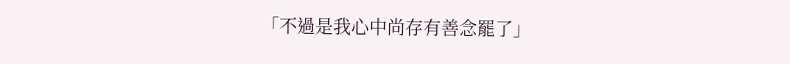「不過是我心中尚存有善念罷了」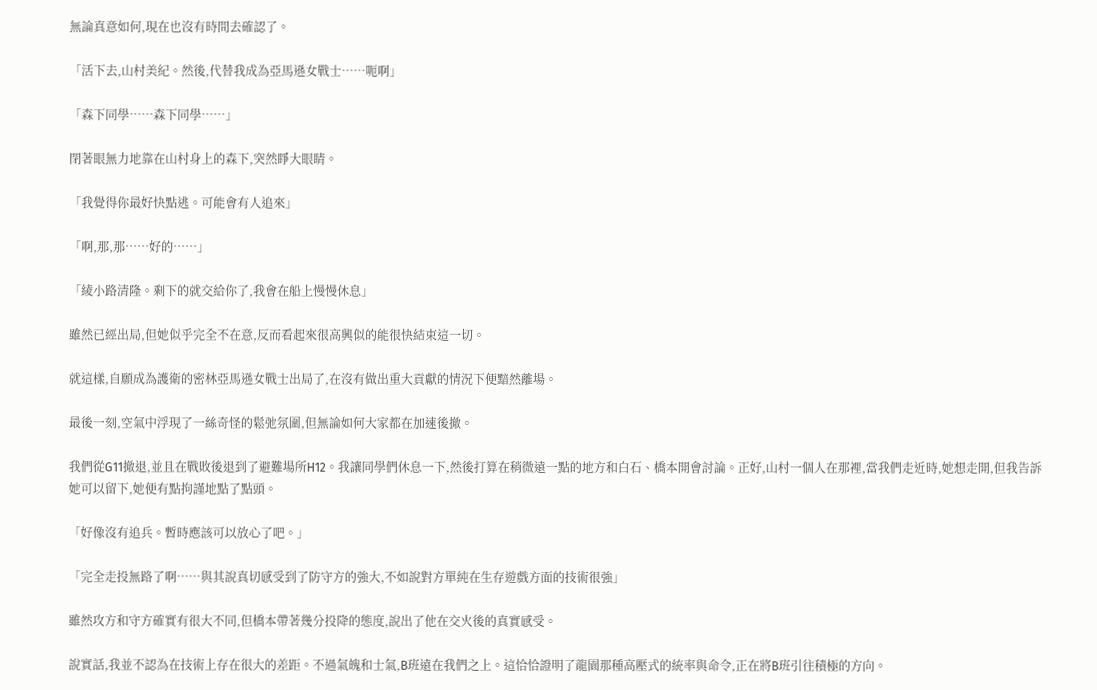無論真意如何,現在也沒有時間去確認了。

「活下去,山村美紀。然後,代替我成為亞馬遜女戰士……呃啊」

「森下同學……森下同學……」

閉著眼無力地靠在山村身上的森下,突然睜大眼睛。

「我覺得你最好快點逃。可能會有人追來」

「啊,那,那……好的……」

「綾小路清隆。剩下的就交給你了,我會在船上慢慢休息」

雖然已經出局,但她似乎完全不在意,反而看起來很高興似的能很快結束這一切。

就這樣,自願成為護衛的密林亞馬遜女戰士出局了,在沒有做出重大貢獻的情況下便黯然離場。

最後一刻,空氣中浮現了一絲奇怪的鬆弛氛圍,但無論如何大家都在加速後撤。

我們從G11撤退,並且在戰敗後退到了避難場所H12。我讓同學們休息一下,然後打算在稍微遠一點的地方和白石、橋本開會討論。正好,山村一個人在那裡,當我們走近時,她想走開,但我告訴她可以留下,她便有點拘謹地點了點頭。

「好像沒有追兵。暫時應該可以放心了吧。」

「完全走投無路了啊……與其說真切感受到了防守方的強大,不如說對方單純在生存遊戲方面的技術很強」

雖然攻方和守方確實有很大不同,但橋本帶著幾分投降的態度,說出了他在交火後的真實感受。

說實話,我並不認為在技術上存在很大的差距。不過氣魄和士氣,B班遠在我們之上。這恰恰證明了龍園那種高壓式的統率與命令,正在將B班引往積極的方向。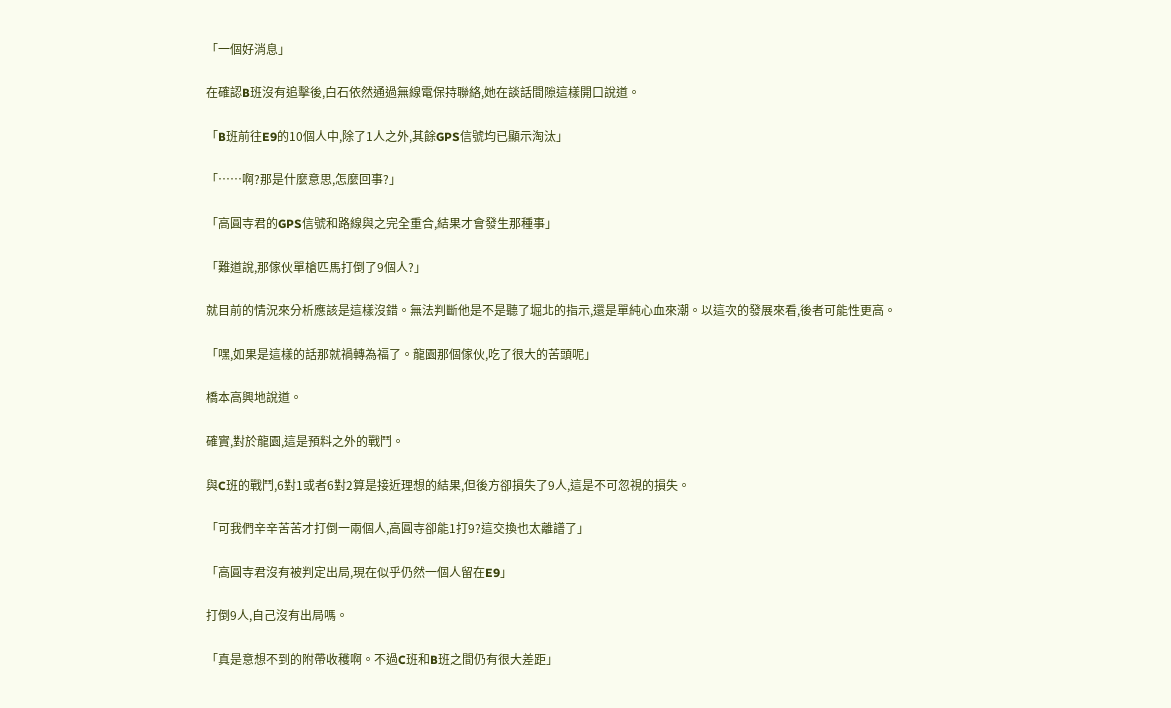「一個好消息」

在確認B班沒有追擊後,白石依然通過無線電保持聯絡,她在談話間隙這樣開口說道。

「B班前往E9的10個人中,除了1人之外,其餘GPS信號均已顯示淘汰」

「……啊?那是什麼意思,怎麼回事?」

「高圓寺君的GPS信號和路線與之完全重合,結果才會發生那種事」

「難道說,那傢伙單槍匹馬打倒了9個人?」

就目前的情況來分析應該是這樣沒錯。無法判斷他是不是聽了堀北的指示,還是單純心血來潮。以這次的發展來看,後者可能性更高。

「嘿,如果是這樣的話那就禍轉為福了。龍園那個傢伙,吃了很大的苦頭呢」

橋本高興地說道。

確實,對於龍園,這是預料之外的戰鬥。

與C班的戰鬥,6對1或者6對2算是接近理想的結果,但後方卻損失了9人,這是不可忽視的損失。

「可我們辛辛苦苦才打倒一兩個人,高圓寺卻能1打9?這交換也太離譜了」

「高圓寺君沒有被判定出局,現在似乎仍然一個人留在E9」

打倒9人,自己沒有出局嗎。

「真是意想不到的附帶收穫啊。不過C班和B班之間仍有很大差距」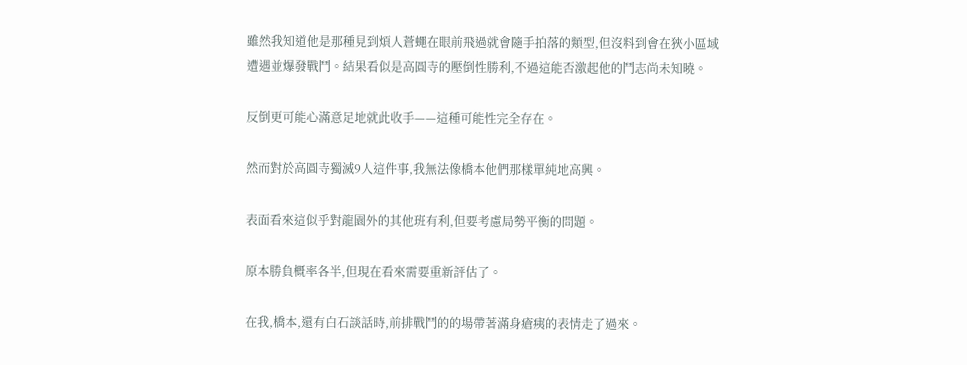雖然我知道他是那種見到煩人蒼蠅在眼前飛過就會隨手拍落的類型,但沒料到會在狹小區域遭遇並爆發戰鬥。結果看似是高圓寺的壓倒性勝利,不過這能否激起他的鬥志尚未知曉。

反倒更可能心滿意足地就此收手——這種可能性完全存在。

然而對於高圓寺獨滅9人這件事,我無法像橋本他們那樣單純地高興。

表面看來這似乎對龍園外的其他班有利,但要考慮局勢平衡的問題。

原本勝負概率各半,但現在看來需要重新評估了。

在我,橋本,還有白石談話時,前排戰鬥的的場帶著滿身瘡痍的表情走了過來。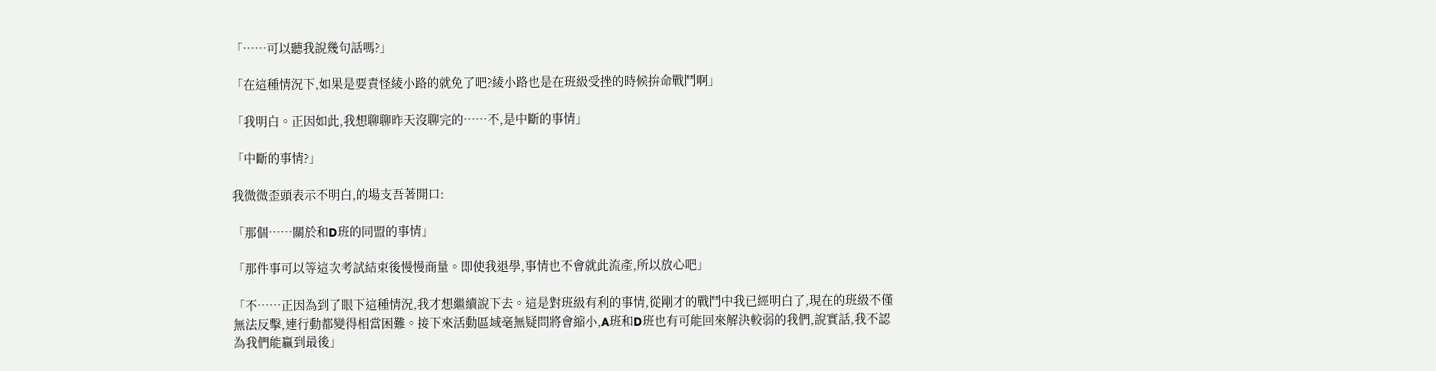「……可以聽我說幾句話嗎?」

「在這種情況下,如果是要責怪綾小路的就免了吧?綾小路也是在班級受挫的時候拚命戰鬥啊」

「我明白。正因如此,我想聊聊昨天沒聊完的……不,是中斷的事情」

「中斷的事情?」

我微微歪頭表示不明白,的場支吾著開口:

「那個……關於和D班的同盟的事情」

「那件事可以等這次考試結束後慢慢商量。即使我退學,事情也不會就此流產,所以放心吧」

「不……正因為到了眼下這種情況,我才想繼續說下去。這是對班級有利的事情,從剛才的戰鬥中我已經明白了,現在的班級不僅無法反擊,連行動都變得相當困難。接下來活動區域毫無疑問將會縮小,A班和D班也有可能回來解決較弱的我們,說實話,我不認為我們能贏到最後」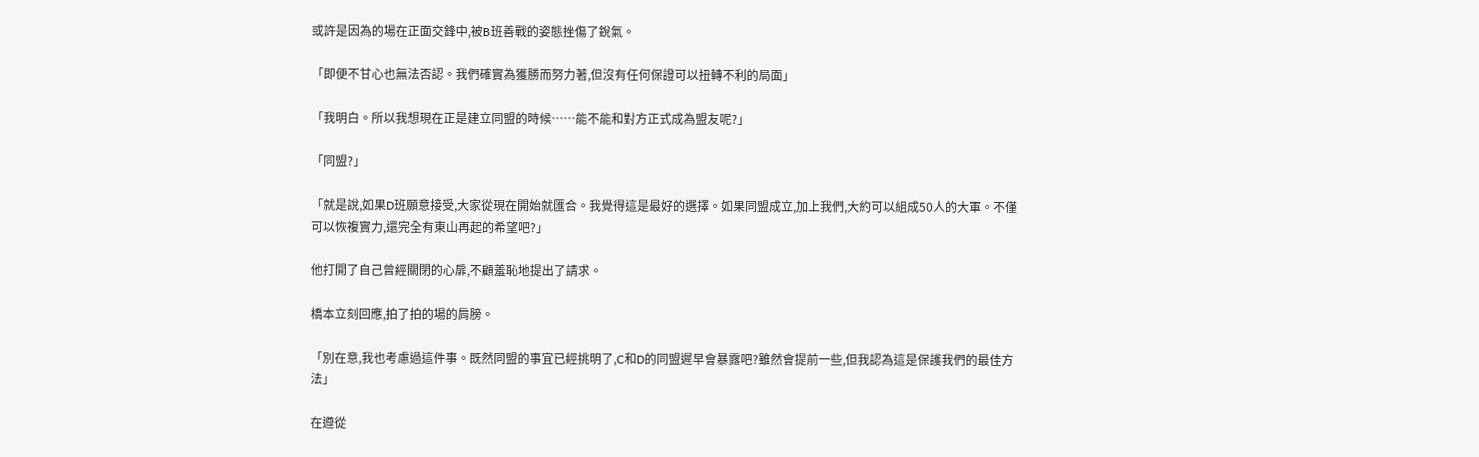或許是因為的場在正面交鋒中,被B班善戰的姿態挫傷了銳氣。

「即便不甘心也無法否認。我們確實為獲勝而努力著,但沒有任何保證可以扭轉不利的局面」

「我明白。所以我想現在正是建立同盟的時候……能不能和對方正式成為盟友呢?」

「同盟?」

「就是說,如果D班願意接受,大家從現在開始就匯合。我覺得這是最好的選擇。如果同盟成立,加上我們,大約可以組成50人的大軍。不僅可以恢複實力,還完全有東山再起的希望吧?」

他打開了自己曾經關閉的心扉,不顧羞恥地提出了請求。

橋本立刻回應,拍了拍的場的肩膀。

「別在意,我也考慮過這件事。既然同盟的事宜已經挑明了,C和D的同盟遲早會暴露吧?雖然會提前一些,但我認為這是保護我們的最佳方法」

在遵從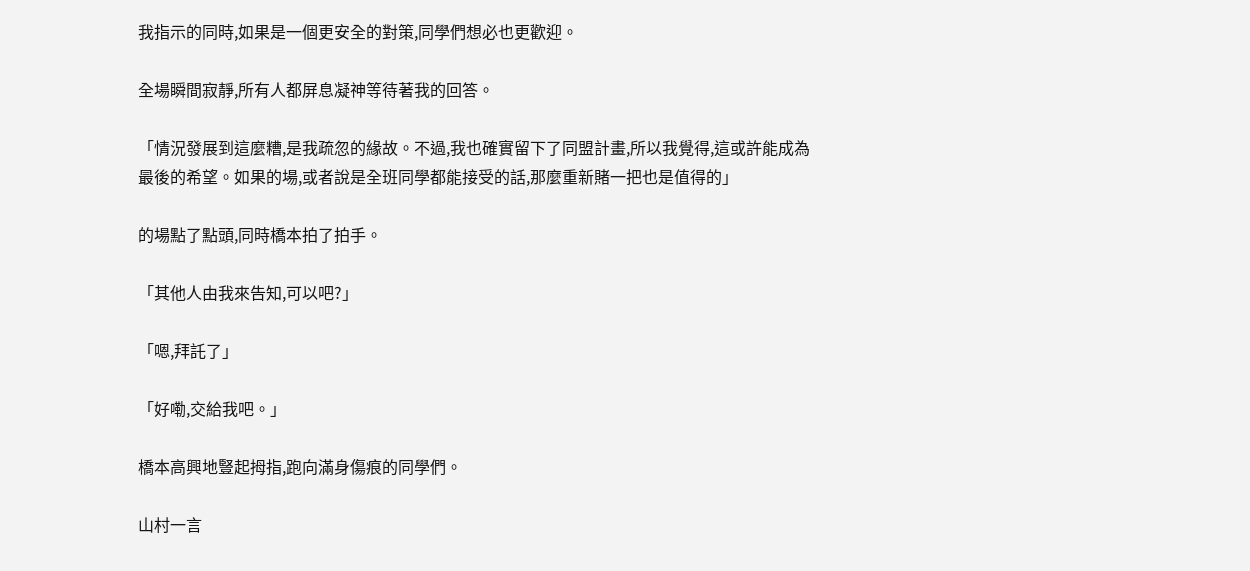我指示的同時,如果是一個更安全的對策,同學們想必也更歡迎。

全場瞬間寂靜,所有人都屏息凝神等待著我的回答。

「情況發展到這麼糟,是我疏忽的緣故。不過,我也確實留下了同盟計畫,所以我覺得,這或許能成為最後的希望。如果的場,或者說是全班同學都能接受的話,那麼重新賭一把也是值得的」

的場點了點頭,同時橋本拍了拍手。

「其他人由我來告知,可以吧?」

「嗯,拜託了」

「好嘞,交給我吧。」

橋本高興地豎起拇指,跑向滿身傷痕的同學們。

山村一言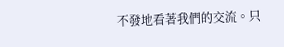不發地看著我們的交流。只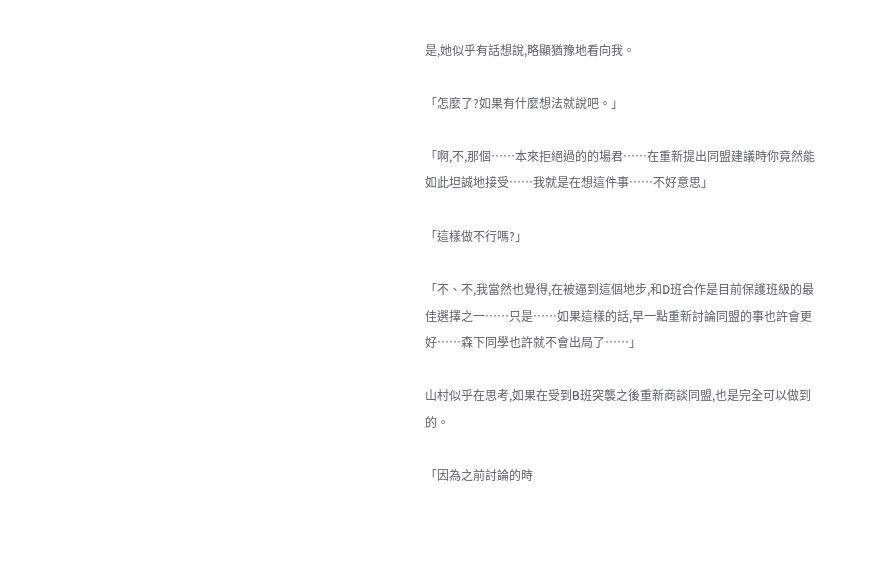是,她似乎有話想說,略顯猶豫地看向我。

「怎麼了?如果有什麼想法就說吧。」

「啊,不,那個……本來拒絕過的的場君……在重新提出同盟建議時你竟然能如此坦誠地接受……我就是在想這件事……不好意思」

「這樣做不行嗎?」

「不、不,我當然也覺得,在被逼到這個地步,和D班合作是目前保護班級的最佳選擇之一……只是……如果這樣的話,早一點重新討論同盟的事也許會更好……森下同學也許就不會出局了……」

山村似乎在思考,如果在受到B班突襲之後重新商談同盟,也是完全可以做到的。

「因為之前討論的時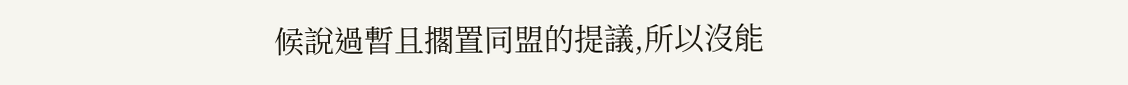候說過暫且擱置同盟的提議,所以沒能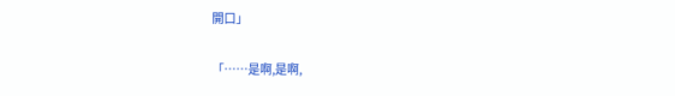開口」

「……是啊,是啊,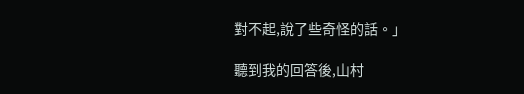對不起,說了些奇怪的話。」

聽到我的回答後,山村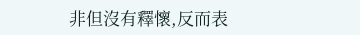非但沒有釋懷,反而表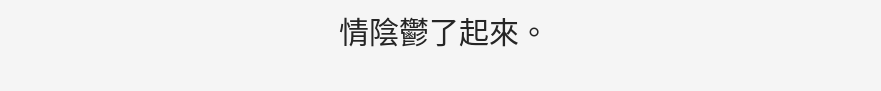情陰鬱了起來。